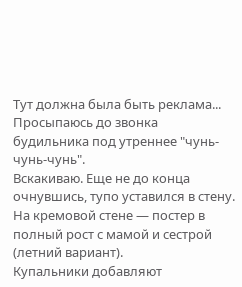Тут должна была быть реклама...
Просыпаюсь до звонка будильника под утреннее "чунь-чунь-чунь".
Вскакиваю. Еще не до конца очнувшись, тупо уставился в стену.
На кремовой стене — постер в полный рост с мамой и сестрой (летний вариант).
Купальники добавляют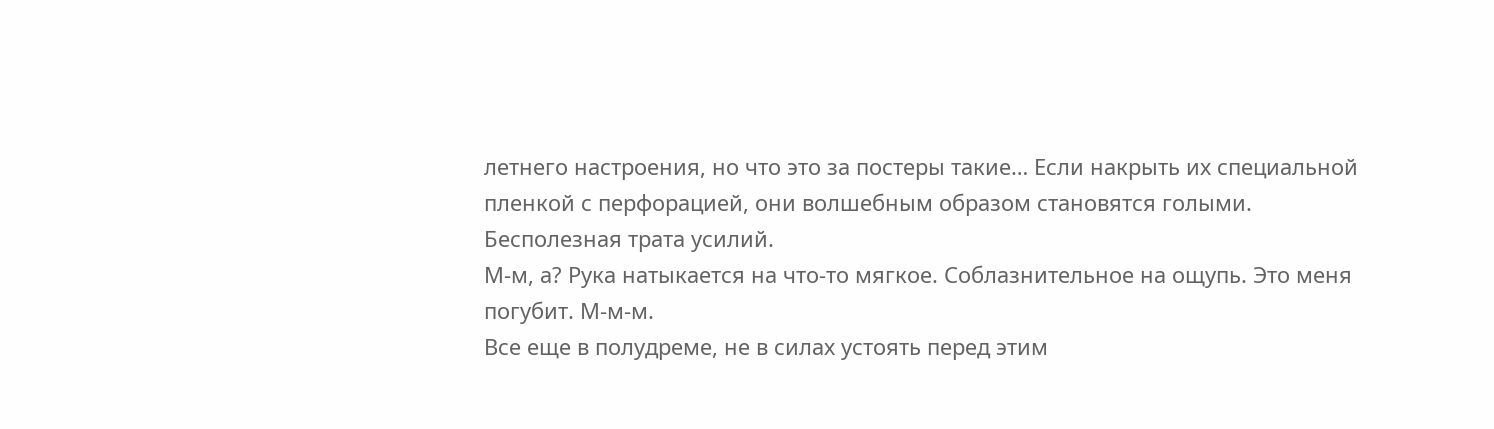летнего настроения, но что это за постеры такие… Если накрыть их специальной пленкой с перфорацией, они волшебным образом становятся голыми. Бесполезная трата усилий.
М-м, а? Рука натыкается на что-то мягкое. Соблазнительное на ощупь. Это меня погубит. М-м-м.
Все еще в полудреме, не в силах устоять перед этим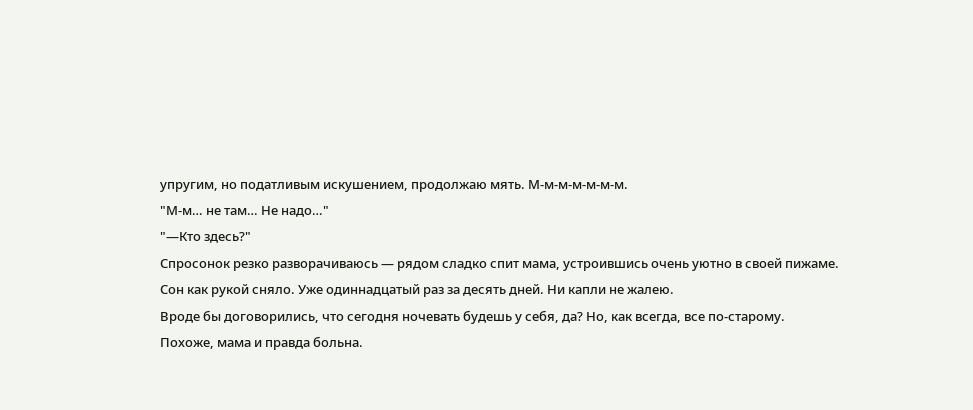упругим, но податливым искушением, продолжаю мять. М-м-м-м-м-м-м.
"М-м… не там… Не надо…"
"—Кто здесь?"
Спросонок резко разворачиваюсь — рядом сладко спит мама, устроившись очень уютно в своей пижаме.
Сон как рукой сняло. Уже одиннадцатый раз за десять дней. Ни капли не жалею.
Вроде бы договорились, что сегодня ночевать будешь у себя, да? Но, как всегда, все по-старому.
Похоже, мама и правда больна.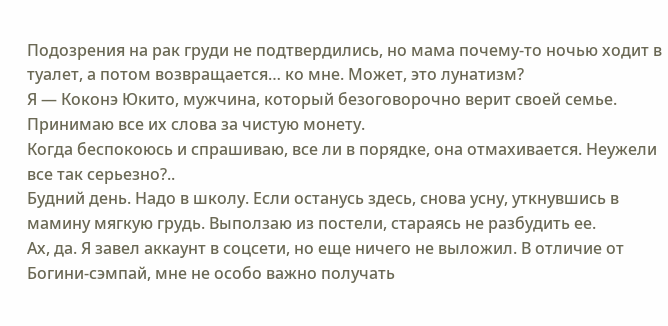Подозрения на рак груди не подтвердились, но мама почему-то ночью ходит в туалет, а потом возвращается… ко мне. Может, это лунатизм?
Я — Коконэ Юкито, мужчина, который безоговорочно верит своей семье. Принимаю все их слова за чистую монету.
Когда беспокоюсь и спрашиваю, все ли в порядке, она отмахивается. Неужели все так серьезно?..
Будний день. Надо в школу. Если останусь здесь, снова усну, уткнувшись в мамину мягкую грудь. Выползаю из постели, стараясь не разбудить ее.
Ах, да. Я завел аккаунт в соцсети, но еще ничего не выложил. В отличие от Богини-сэмпай, мне не особо важно получать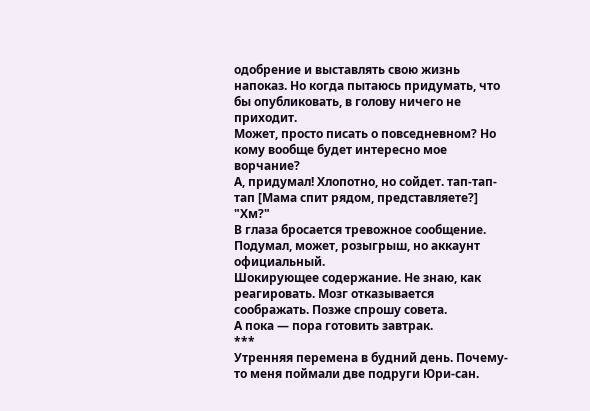одобрение и выставлять свою жизнь напоказ. Но когда пытаюсь придумать, что бы опубликовать, в голову ничего не приходит.
Может, просто писать о повседневном? Но кому вообще будет интересно мое ворчание?
А, придумал! Хлопотно, но сойдет. тап-тап-тап [Мама спит рядом, представляете?]
"Хм?"
В глаза бросается тревожное сообщение. Подумал, может, розыгрыш, но аккаунт официальный.
Шокирующее содержание. Не знаю, как реагировать. Мозг отказывается соображать. Позже спрошу совета.
А пока — пора готовить завтрак.
***
Утренняя перемена в будний день. Почему-то меня поймали две подруги Юри-сан.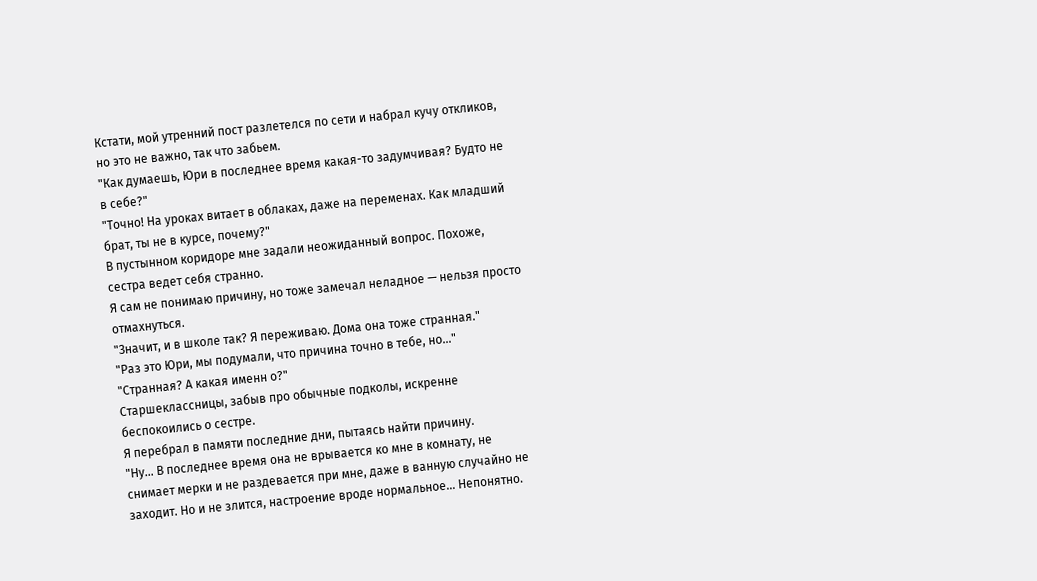Кстати, мой утренний пост разлетелся по сети и набрал кучу откликов, но это не важно, так что забьем.
"Как думаешь, Юри в последнее время какая-то задумчивая? Будто не в себе?"
"Точно! На уроках витает в облаках, даже на переменах. Как младший брат, ты не в курсе, почему?"
В пустынном коридоре мне задали неожиданный вопрос. Похоже, сестра ведет себя странно.
Я сам не понимаю причину, но тоже замечал неладное — нельзя просто отмахнуться.
"Значит, и в школе так? Я переживаю. Дома она тоже странная."
"Раз это Юри, мы подумали, что причина точно в тебе, но…"
"Странная? А какая именн о?"
Старшеклассницы, забыв про обычные подколы, искренне беспокоились о сестре.
Я перебрал в памяти последние дни, пытаясь найти причину.
"Ну… В последнее время она не врывается ко мне в комнату, не снимает мерки и не раздевается при мне, даже в ванную случайно не заходит. Но и не злится, настроение вроде нормальное… Непонятно.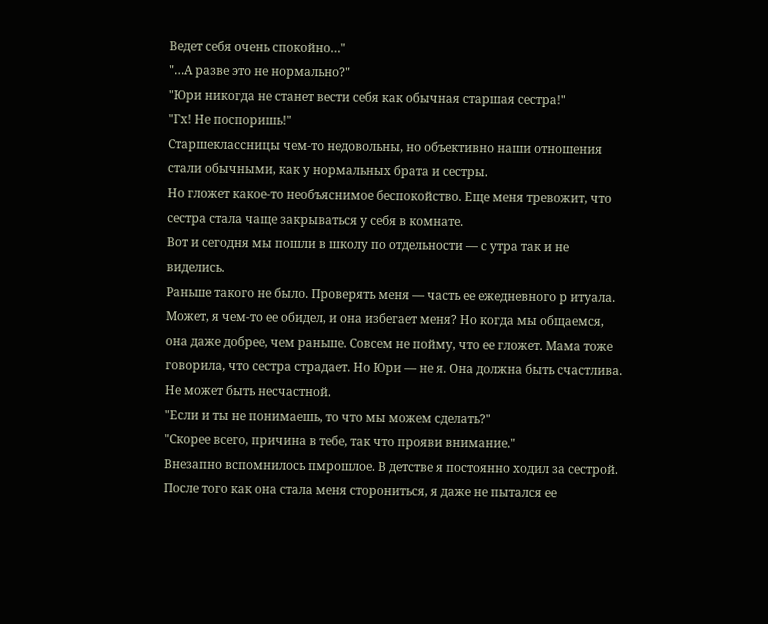Ведет себя очень спокойно…"
"…А разве это не нормально?"
"Юри никогда не станет вести себя как обычная старшая сестра!"
"Гх! Не поспоришь!"
Старшеклассницы чем-то недовольны, но объективно наши отношения стали обычными, как у нормальных брата и сестры.
Но гложет какое-то необъяснимое беспокойство. Еще меня тревожит, что сестра стала чаще закрываться у себя в комнате.
Вот и сегодня мы пошли в школу по отдельности — с утра так и не виделись.
Раньше такого не было. Проверять меня — часть ее ежедневного р итуала.
Может, я чем-то ее обидел, и она избегает меня? Но когда мы общаемся, она даже добрее, чем раньше. Совсем не пойму, что ее гложет. Мама тоже говорила, что сестра страдает. Но Юри — не я. Она должна быть счастлива. Не может быть несчастной.
"Если и ты не понимаешь, то что мы можем сделать?"
"Скорее всего, причина в тебе, так что прояви внимание."
Внезапно вспомнилось пмрошлое. В детстве я постоянно ходил за сестрой.
После того как она стала меня сторониться, я даже не пытался ее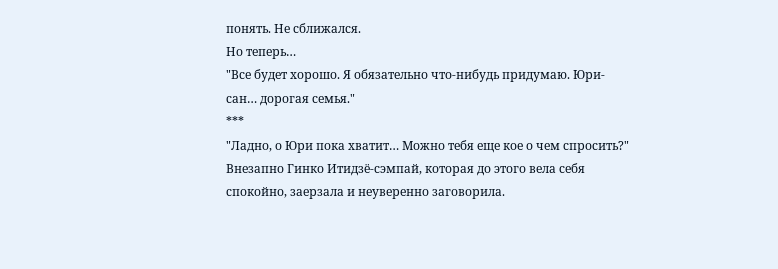понять. Не сближался.
Но теперь…
"Все будет хорошо. Я обязательно что-нибудь придумаю. Юри-сан… дорогая семья."
***
"Ладно, о Юри пока хватит… Можно тебя еще кое о чем спросить?"
Внезапно Гинко Итидзё-сэмпай, которая до этого вела себя спокойно, заерзала и неуверенно заговорила.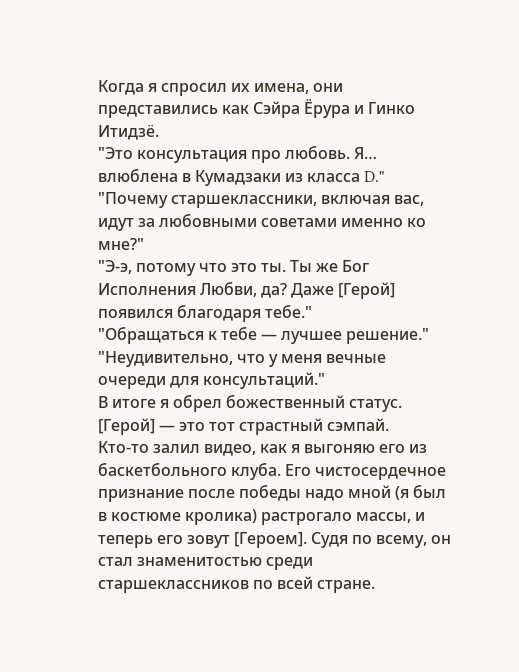Когда я спросил их имена, они представились как Сэйра Ёрура и Гинко Итидзё.
"Это консультация про любовь. Я… влюблена в Кумадзаки из класса D."
"Почему старшеклассники, включая вас, идут за любовными советами именно ко мне?"
"Э-э, потому что это ты. Ты же Бог Исполнения Любви, да? Даже [Герой] появился благодаря тебе."
"Обращаться к тебе — лучшее решение."
"Неудивительно, что у меня вечные очереди для консультаций."
В итоге я обрел божественный статус. [Герой] — это тот страстный сэмпай.
Кто-то залил видео, как я выгоняю его из баскетбольного клуба. Его чистосердечное признание после победы надо мной (я был в костюме кролика) растрогало массы, и теперь его зовут [Героем]. Судя по всему, он стал знаменитостью среди старшеклассников по всей стране.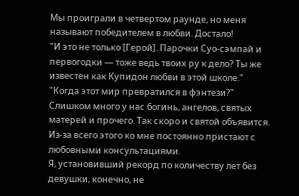Мы проиграли в четвертом раунде, но меня называют победителем в любви. Достало!
"И это не только [Герой]. Парочки Суо-сэмпай и первогодки — тоже ведь твоих ру к дело? Ты же известен как Купидон любви в этой школе."
"Когда этот мир превратился в фэнтези?"
Слишком много у нас богинь, ангелов, святых матерей и прочего. Так скоро и святой объявится.
Из-за всего этого ко мне постоянно пристают с любовными консультациями.
Я, установивший рекорд по количеству лет без девушки, конечно, не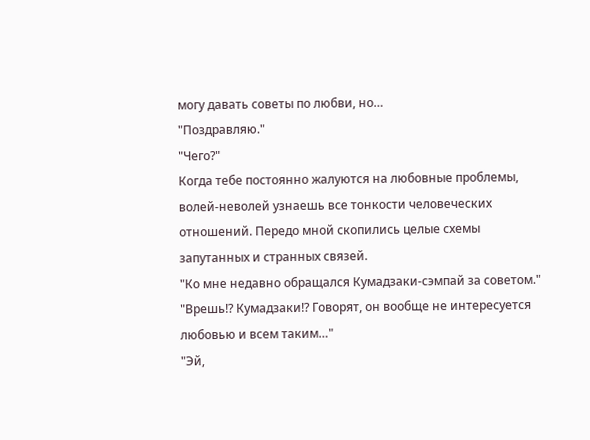могу давать советы по любви, но…
"Поздравляю."
"Чего?"
Когда тебе постоянно жалуются на любовные проблемы, волей-неволей узнаешь все тонкости человеческих отношений. Передо мной скопились целые схемы запутанных и странных связей.
"Ко мне недавно обращался Кумадзаки-сэмпай за советом."
"Врешь!? Кумадзаки!? Говорят, он вообще не интересуется любовью и всем таким…"
"Эй,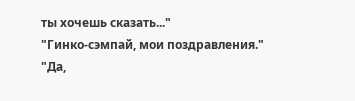ты хочешь сказать..."
"Гинко-сэмпай, мои поздравления."
"Да,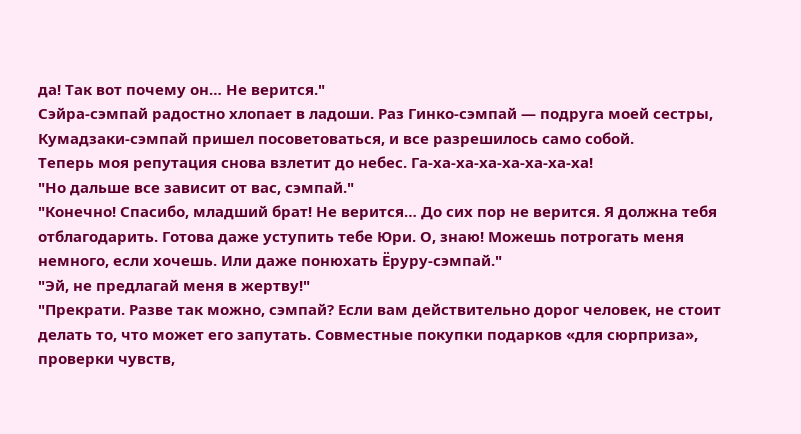да! Так вот почему он… Не верится."
Сэйра-сэмпай радостно хлопает в ладоши. Раз Гинко-сэмпай — подруга моей сестры, Кумадзаки-сэмпай пришел посоветоваться, и все разрешилось само собой.
Теперь моя репутация снова взлетит до небес. Га-ха-ха-ха-ха-ха-ха-ха!
"Но дальше все зависит от вас, сэмпай."
"Конечно! Спасибо, младший брат! Не верится… До сих пор не верится. Я должна тебя отблагодарить. Готова даже уступить тебе Юри. О, знаю! Можешь потрогать меня немного, если хочешь. Или даже понюхать Ёруру-сэмпай."
"Эй, не предлагай меня в жертву!"
"Прекрати. Разве так можно, сэмпай? Если вам действительно дорог человек, не стоит делать то, что может его запутать. Совместные покупки подарков «для сюрприза», проверки чувств,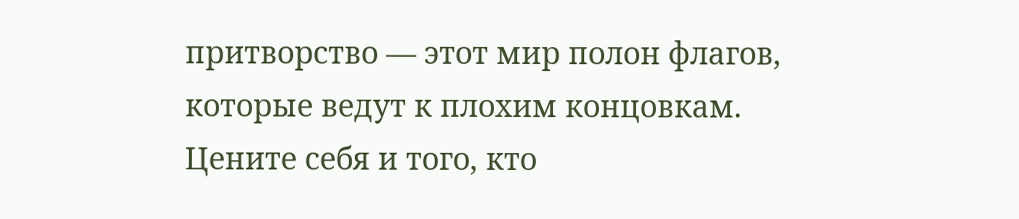притворство — этот мир полон флагов, которые ведут к плохим концовкам. Цените себя и того, кто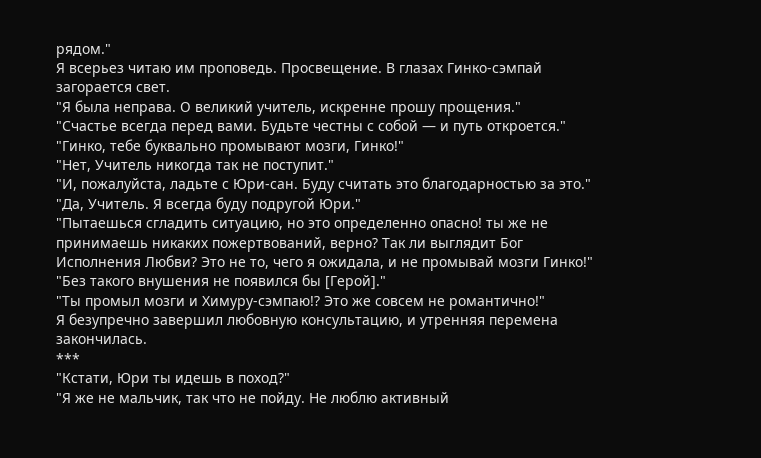рядом."
Я всерьез читаю им проповедь. Просвещение. В глазах Гинко-сэмпай загорается свет.
"Я была неправа. О великий учитель, искренне прошу прощения."
"Счастье всегда перед вами. Будьте честны с собой — и путь откроется."
"Гинко, тебе буквально промывают мозги, Гинко!"
"Нет, Учитель никогда так не поступит."
"И, пожалуйста, ладьте с Юри-сан. Буду считать это благодарностью за это."
"Да, Учитель. Я всегда буду подругой Юри."
"Пытаешься сгладить ситуацию, но это определенно опасно! ты же не принимаешь никаких пожертвований, верно? Так ли выглядит Бог Исполнения Любви? Это не то, чего я ожидала, и не промывай мозги Гинко!"
"Без такого внушения не появился бы [Герой]."
"Ты промыл мозги и Химуру-сэмпаю!? Это же совсем не романтично!"
Я безупречно завершил любовную консультацию, и утренняя перемена закончилась.
***
"Кстати, Юри ты идешь в поход?"
"Я же не мальчик, так что не пойду. Не люблю активный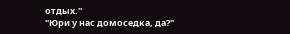отдых."
"Юри у нас домоседка, да?"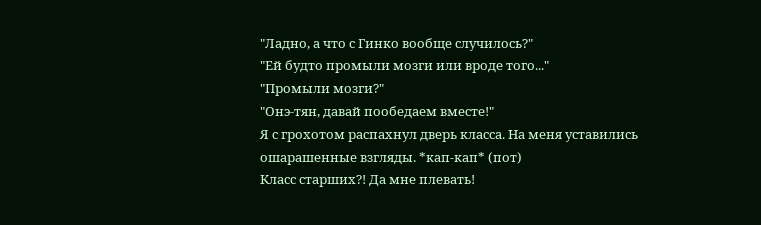"Ладно, а что с Гинко вообще случилось?"
"Ей будто промыли мозги или вроде того..."
"Промыли мозги?"
"Онэ-тян, давай пообедаем вместе!"
Я с грохотом распахнул дверь класса. На меня уставились ошарашенные взгляды. *кап-кап* (пот)
Класс старших?! Да мне плевать!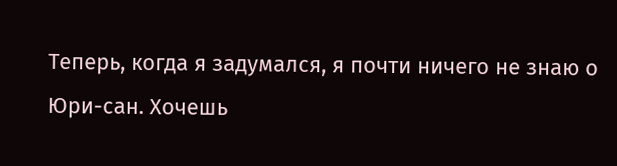Теперь, когда я задумался, я почти ничего не знаю о Юри-сан. Хочешь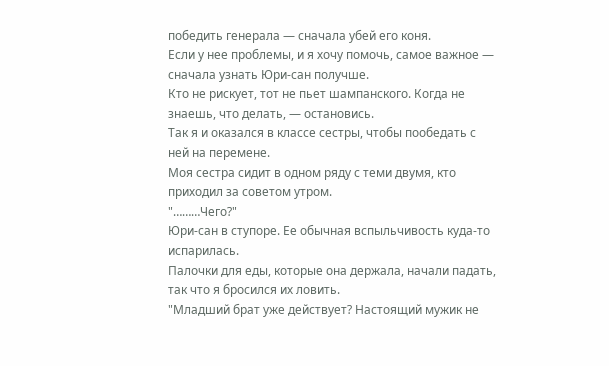победить генерала — сначала убей его коня.
Если у нее проблемы, и я хочу помочь, самое важное — сначала узнать Юри-сан получше.
Кто не рискует, тот не пьет шампанского. Когда не знаешь, что делать, — остановись.
Так я и оказался в классе сестры, чтобы пообедать с ней на перемене.
Моя сестра сидит в одном ряду с теми двумя, кто приходил за советом утром.
"………Чего?"
Юри-сан в ступоре. Ее обычная вспыльчивость куда-то испарилась.
Палочки для еды, которые она держала, начали падать, так что я бросился их ловить.
"Младший брат уже действует? Настоящий мужик не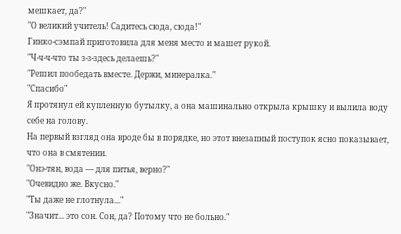мешкает, да?"
"О великий учитель! Садитесь сюда, сюда!"
Гинко-сэмпай приготовила для меня место и машет рукой.
"Ч-ч-ч-что ты з-з-здесь делаешь?"
"Решил пообедать вместе. Держи, минералка."
"Спасибо"
Я протянул ей купленную бутылку, а она машинально открыла крышку и вылила воду себе на голову.
На первый взгляд она вроде бы в порядке, но этот внезапный поступок ясно показывает, что она в смятении.
"Онэ-тян, вода — для питья, верно?"
"Очевидно же. Вкусно."
"Ты даже не глотнула..."
"Значит... это сон. Сон, да? Потому что не больно."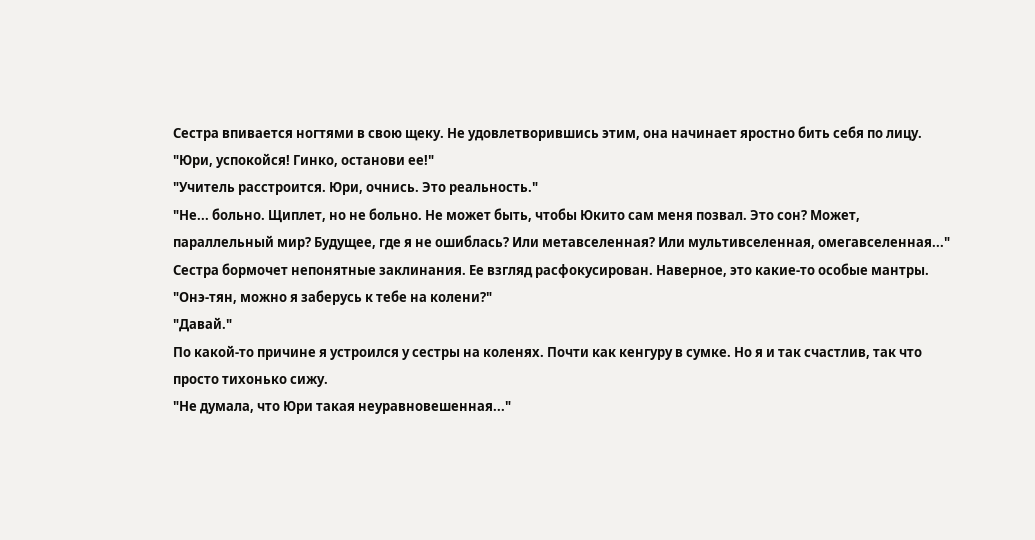Сестра впивается ногтями в свою щеку. Не удовлетворившись этим, она начинает яростно бить себя по лицу.
"Юри, успокойся! Гинко, останови ее!"
"Учитель расстроится. Юри, очнись. Это реальность."
"Не... больно. Щиплет, но не больно. Не может быть, чтобы Юкито сам меня позвал. Это сон? Может, параллельный мир? Будущее, где я не ошиблась? Или метавселенная? Или мультивселенная, омегавселенная..."
Сестра бормочет непонятные заклинания. Ее взгляд расфокусирован. Наверное, это какие-то особые мантры.
"Онэ-тян, можно я заберусь к тебе на колени?"
"Давай."
По какой-то причине я устроился у сестры на коленях. Почти как кенгуру в сумке. Но я и так счастлив, так что просто тихонько сижу.
"Не думала, что Юри такая неуравновешенная..."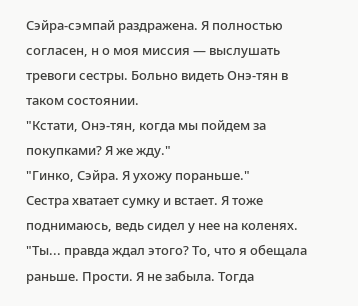Сэйра-сэмпай раздражена. Я полностью согласен, н о моя миссия — выслушать тревоги сестры. Больно видеть Онэ-тян в таком состоянии.
"Кстати, Онэ-тян, когда мы пойдем за покупками? Я же жду."
"Гинко, Сэйра. Я ухожу пораньше."
Сестра хватает сумку и встает. Я тоже поднимаюсь, ведь сидел у нее на коленях.
"Ты... правда ждал этого? То, что я обещала раньше. Прости. Я не забыла. Тогда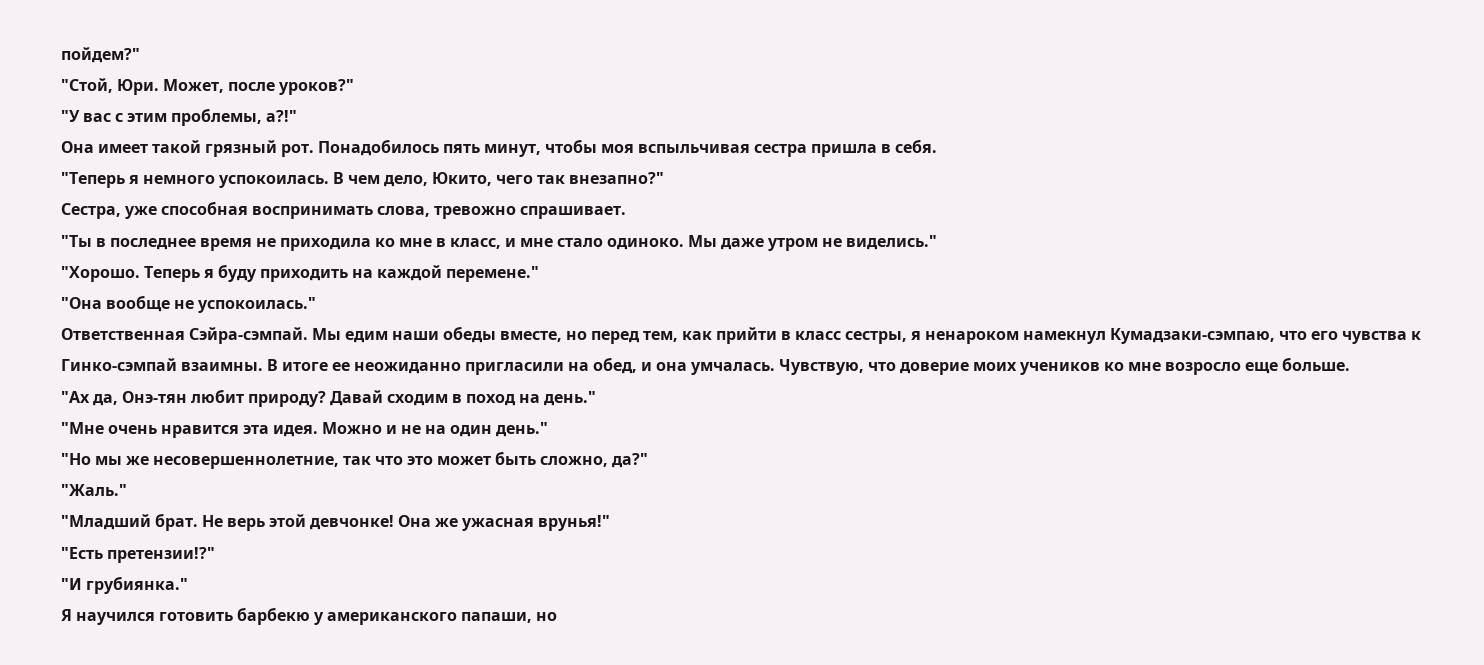пойдем?"
"Стой, Юри. Может, после уроков?"
"У вас с этим проблемы, а?!"
Она имеет такой грязный рот. Понадобилось пять минут, чтобы моя вспыльчивая сестра пришла в себя.
"Теперь я немного успокоилась. В чем дело, Юкито, чего так внезапно?"
Сестра, уже способная воспринимать слова, тревожно спрашивает.
"Ты в последнее время не приходила ко мне в класс, и мне стало одиноко. Мы даже утром не виделись."
"Хорошо. Теперь я буду приходить на каждой перемене."
"Она вообще не успокоилась."
Ответственная Сэйра-сэмпай. Мы едим наши обеды вместе, но перед тем, как прийти в класс сестры, я ненароком намекнул Кумадзаки-сэмпаю, что его чувства к Гинко-сэмпай взаимны. В итоге ее неожиданно пригласили на обед, и она умчалась. Чувствую, что доверие моих учеников ко мне возросло еще больше.
"Ах да, Онэ-тян любит природу? Давай сходим в поход на день."
"Мне очень нравится эта идея. Можно и не на один день."
"Но мы же несовершеннолетние, так что это может быть сложно, да?"
"Жаль."
"Младший брат. Не верь этой девчонке! Она же ужасная врунья!"
"Есть претензии!?"
"И грубиянка."
Я научился готовить барбекю у американского папаши, но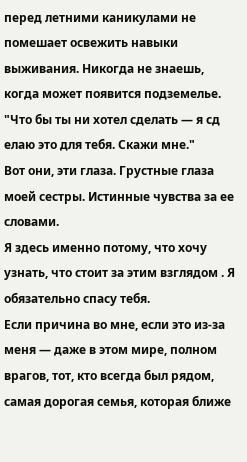перед летними каникулами не помешает освежить навыки выживания. Никогда не знаешь, когда может появится подземелье.
"Что бы ты ни хотел сделать — я сд елаю это для тебя. Скажи мне."
Вот они, эти глаза. Грустные глаза моей сестры. Истинные чувства за ее словами.
Я здесь именно потому, что хочу узнать, что стоит за этим взглядом . Я обязательно спасу тебя.
Если причина во мне, если это из-за меня — даже в этом мире, полном врагов, тот, кто всегда был рядом, самая дорогая семья, которая ближе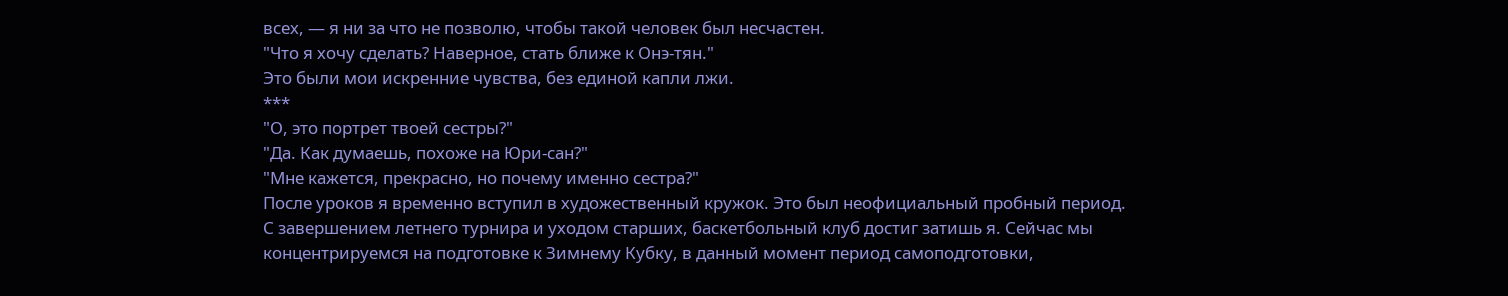всех, — я ни за что не позволю, чтобы такой человек был несчастен.
"Что я хочу сделать? Наверное, стать ближе к Онэ-тян."
Это были мои искренние чувства, без единой капли лжи.
***
"О, это портрет твоей сестры?"
"Да. Как думаешь, похоже на Юри-сан?"
"Мне кажется, прекрасно, но почему именно сестра?"
После уроков я временно вступил в художественный кружок. Это был неофициальный пробный период.
С завершением летнего турнира и уходом старших, баскетбольный клуб достиг затишь я. Сейчас мы концентрируемся на подготовке к Зимнему Кубку, в данный момент период самоподготовки,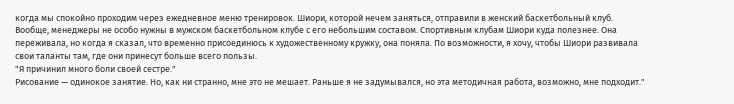когда мы спокойно проходим через ежедневное меню тренировок. Шиори, которой нечем заняться, отправили в женский баскетбольный клуб.
Вообще, менеджеры не особо нужны в мужском баскетбольном клубе с его небольшим составом. Спортивным клубам Шиори куда полезнее. Она переживала, но когда я сказал, что временно присоединюсь к художественному кружку, она поняла. По возможности, я хочу, чтобы Шиори развивала свои таланты там, где они принесут больше всего пользы.
"Я причинил много боли своей сестре."
Рисование — одинокое занятие. Но, как ни странно, мне это не мешает. Раньше я не задумывался, но эта методичная работа, возможно, мне подходит."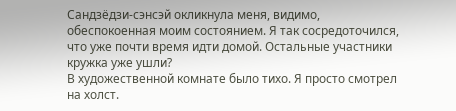Сандзёдзи-сэнсэй окликнула меня, видимо, обеспокоенная моим состоянием. Я так сосредоточился, что уже почти время идти домой. Остальные участники кружка уже ушли?
В художественной комнате было тихо. Я просто смотрел на холст.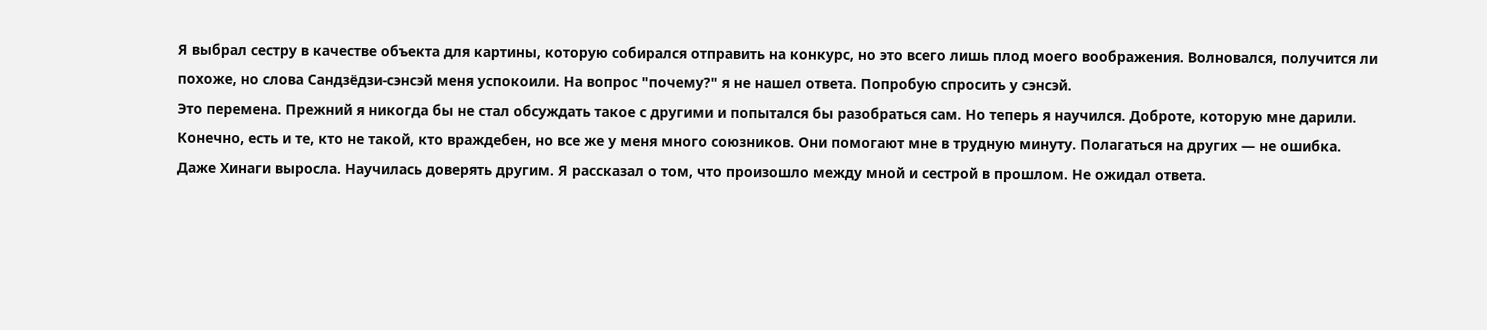Я выбрал сестру в качестве объекта для картины, которую собирался отправить на конкурс, но это всего лишь плод моего воображения. Волновался, получится ли похоже, но слова Сандзёдзи-сэнсэй меня успокоили. На вопрос "почему?" я не нашел ответа. Попробую спросить у сэнсэй.
Это перемена. Прежний я никогда бы не стал обсуждать такое с другими и попытался бы разобраться сам. Но теперь я научился. Доброте, которую мне дарили.
Конечно, есть и те, кто не такой, кто враждебен, но все же у меня много союзников. Они помогают мне в трудную минуту. Полагаться на других — не ошибка.
Даже Хинаги выросла. Научилась доверять другим. Я рассказал о том, что произошло между мной и сестрой в прошлом. Не ожидал ответа.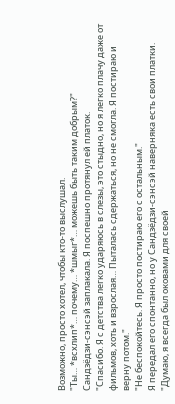Возможно, просто хотел, чтобы кто-то выслушал.
"Ты… *всхлип*… почему… *шмыг*… можешь быть таким добрым?"
Сандзёдзи-сэнсэй заплакала. Я поспешно протянул ей платок.
"Спасибо. Я с детства легко ударяюсь в слезы, это стыдно, но я легко плачу даже от фильмов, хоть и взрослая… Пыталась сдержаться, но не смогла. Я постираю и верну потом."
"Не беспокойтесь. Я просто постираю его с остальным."
Я передал его спонтанно, но у Сандзёдзи-сэнсэй наверняка есть свои платки.
"Думаю, я всегда был оковами для своей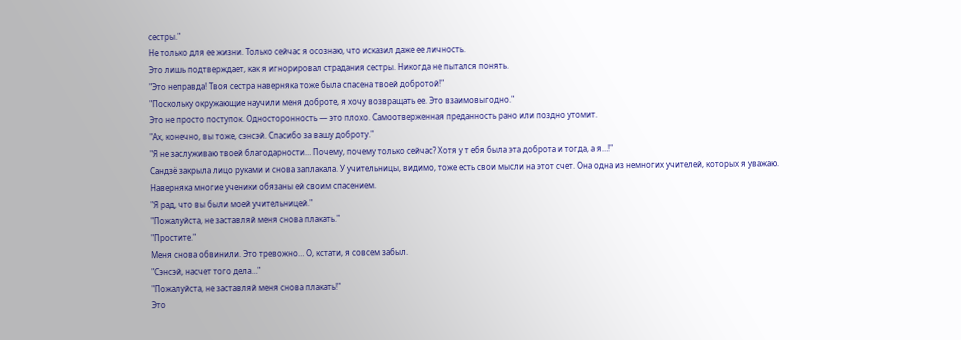сестры."
Не только для ее жизни. Только сейчас я осознаю, что исказил даже ее личность.
Это лишь подтверждает, как я игнорировал страдания сестры. Никогда не пытался понять.
"Это неправда! Твоя сестра наверняка тоже была спасена твоей добротой!"
"Поскольку окружающие научили меня доброте, я хочу возвращать ее. Это взаимовыгодно."
Это не просто поступок. Односторонность — это плохо. Самоотверженная преданность рано или поздно утомит.
"Ах, конечно, вы тоже, сэнсэй. Спасибо за вашу доброту."
"Я не заслуживаю твоей благодарности… Почему, почему только сейчас? Хотя у т ебя была эта доброта и тогда, а я…!"
Сандзё закрыла лицо руками и снова заплакала. У учительницы, видимо, тоже есть свои мысли на этот счет. Она одна из немногих учителей, которых я уважаю. Наверняка многие ученики обязаны ей своим спасением.
"Я рад, что вы были моей учительницей."
"Пожалуйста, не заставляй меня снова плакать."
"Простите."
Меня снова обвинили. Это тревожно… О, кстати, я совсем забыл.
"Сэнсэй, насчет того дела…"
"Пожалуйста, не заставляй меня снова плакать!"
Это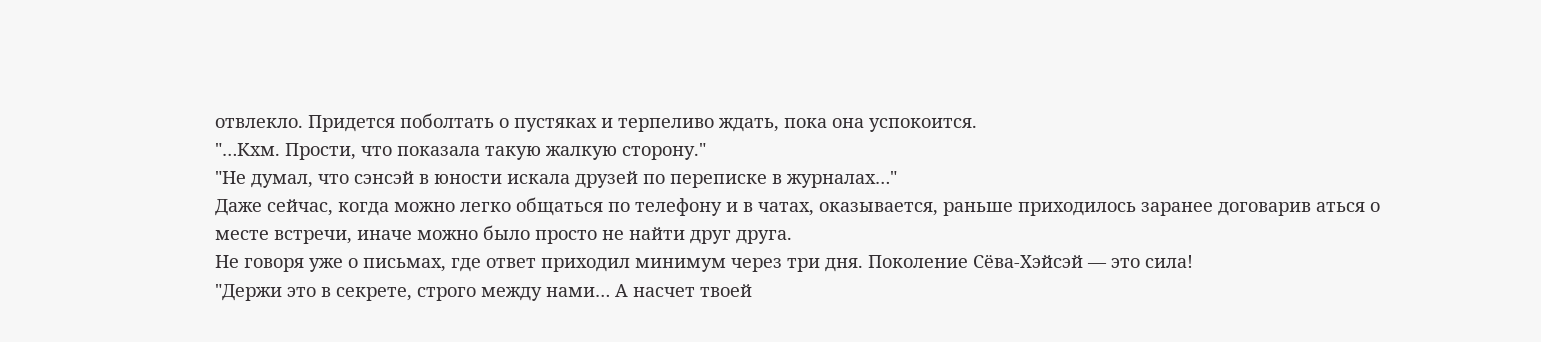отвлекло. Придется поболтать о пустяках и терпеливо ждать, пока она успокоится.
"…Кхм. Прости, что показала такую жалкую сторону."
"Не думал, что сэнсэй в юности искала друзей по переписке в журналах…"
Даже сейчас, когда можно легко общаться по телефону и в чатах, оказывается, раньше приходилось заранее договарив аться о месте встречи, иначе можно было просто не найти друг друга.
Не говоря уже о письмах, где ответ приходил минимум через три дня. Поколение Сёва-Хэйсэй — это сила!
"Держи это в секрете, строго между нами… А насчет твоей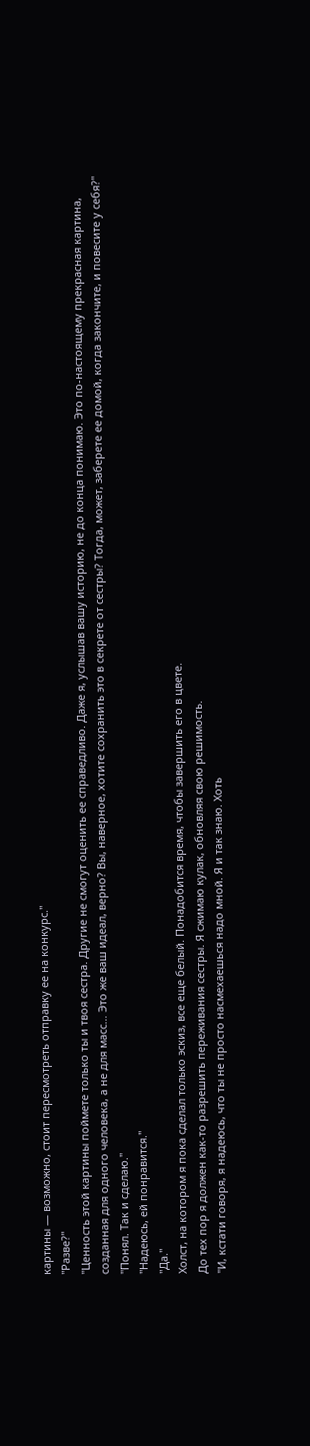картины — возможно, стоит пересмотреть отправку ее на конкурс."
"Разве?"
"Ценность этой картины поймете только ты и твоя сестра. Другие не смогут оценить ее справедливо. Даже я, услышав вашу историю, не до конца понимаю. Это по-настоящему прекрасная картина, созданная для одного человека, а не для масс… Это же ваш идеал, верно? Вы, наверное, хотите сохранить это в секрете от сестры? Тогда, может, заберете ее домой, когда закончите, и повесите у себя?"
"Понял. Так и сделаю."
"Надеюсь, ей понравится."
"Да."
Холст, на котором я пока сделал только эскиз, все еще белый. Понадобится время, чтобы завершить его в цвете.
До тех пор я должен как-то разрешить переживания сестры. Я сжимаю кулак, обновляя свою решимость.
"И, кстати говоря, я надеюсь, что ты не просто насмехаешься надо мной. Я и так знаю. Хоть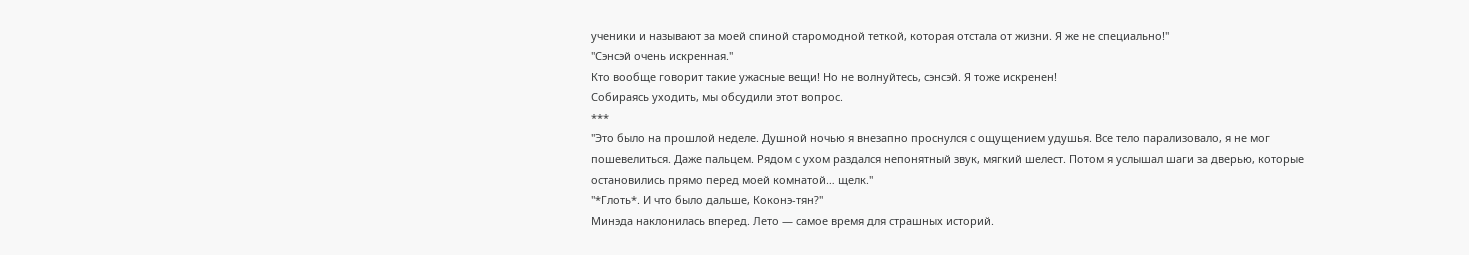ученики и называют за моей спиной старомодной теткой, которая отстала от жизни. Я же не специально!"
"Сэнсэй очень искренная."
Кто вообще говорит такие ужасные вещи! Но не волнуйтесь, сэнсэй. Я тоже искренен!
Собираясь уходить, мы обсудили этот вопрос.
***
"Это было на прошлой неделе. Душной ночью я внезапно проснулся с ощущением удушья. Все тело парализовало, я не мог пошевелиться. Даже пальцем. Рядом с ухом раздался непонятный звук, мягкий шелест. Потом я услышал шаги за дверью, которые остановились прямо перед моей комнатой… щелк."
"*Глоть*. И что было дальше, Коконэ-тян?"
Минэда наклонилась вперед. Лето — самое время для страшных историй.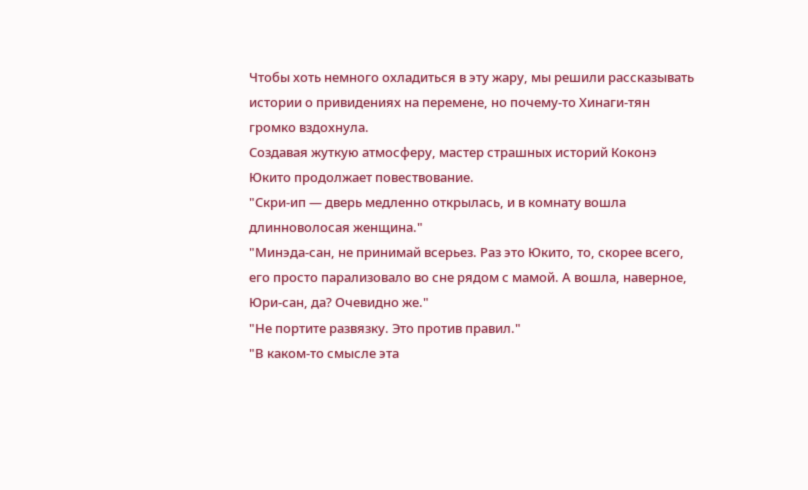Чтобы хоть немного охладиться в эту жару, мы решили рассказывать истории о привидениях на перемене, но почему-то Хинаги-тян громко вздохнула.
Создавая жуткую атмосферу, мастер страшных историй Коконэ Юкито продолжает повествование.
"Скри-ип — дверь медленно открылась, и в комнату вошла длинноволосая женщина."
"Минэда-сан, не принимай всерьез. Раз это Юкито, то, скорее всего, его просто парализовало во сне рядом с мамой. А вошла, наверное, Юри-сан, да? Очевидно же."
"Не портите развязку. Это против правил."
"В каком-то смысле эта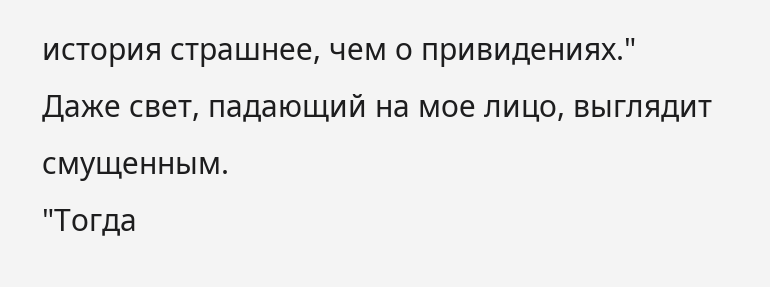история страшнее, чем о привидениях."
Даже свет, падающий на мое лицо, выглядит смущенным.
"Тогда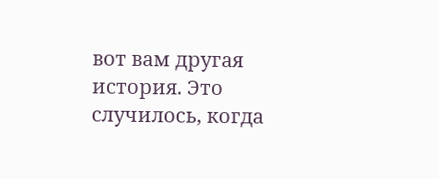вот вам другая история. Это случилось, когда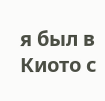я был в Киото с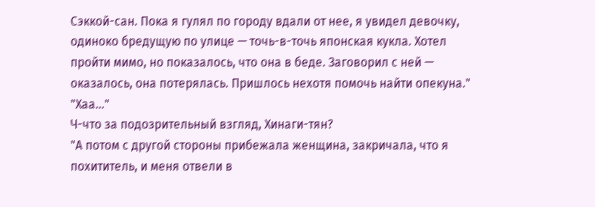Сэккой-сан. Пока я гулял по городу вдали от нее, я увидел девочку, одиноко бредущую по улице — точь-в-точь японская кукла. Хотел пройти мимо, но показалось, что она в беде. Заговорил с ней — оказалось, она потерялась. Пришлось нехотя помочь найти опекуна."
"Хаа…"
Ч-что за подозрительный взгляд, Хинаги-тян?
"А потом с другой стороны прибежала женщина, закричала, что я похититель, и меня отвели в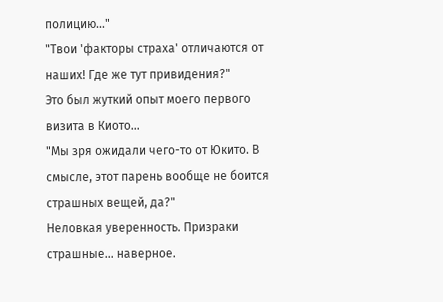полицию…"
"Твои 'факторы страха' отличаются от наших! Где же тут привидения?"
Это был жуткий опыт моего первого визита в Киото…
"Мы зря ожидали чего-то от Юкито. В смысле, этот парень вообще не боится страшных вещей, да?"
Неловкая уверенность. Призраки страшные… наверное.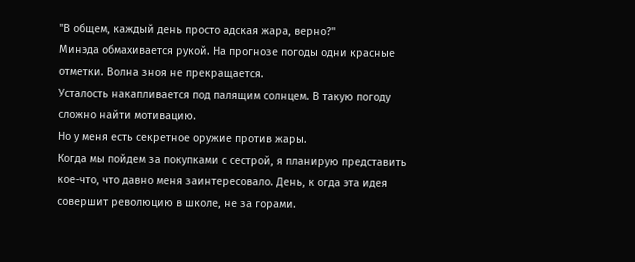"В общем, каждый день просто адская жара, верно?"
Минэда обмахивается рукой. На прогнозе погоды одни красные отметки. Волна зноя не прекращается.
Усталость накапливается под палящим солнцем. В такую погоду сложно найти мотивацию.
Но у меня есть секретное оружие против жары.
Когда мы пойдем за покупками с сестрой, я планирую представить кое-что, что давно меня заинтересовало. День, к огда эта идея совершит революцию в школе, не за горами.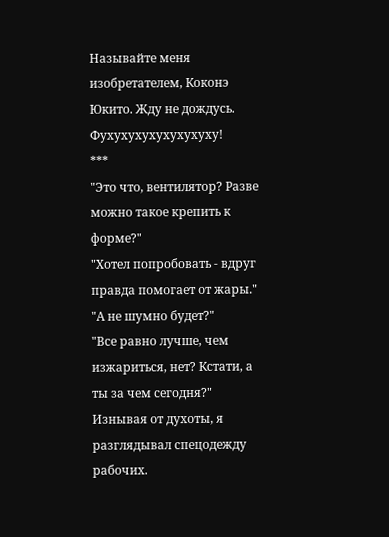Называйте меня изобретателем, Коконэ Юкито. Жду не дождусь. Фухухухухухухухуху!
***
"Это что, вентилятор? Разве можно такое крепить к форме?"
"Хотел попробовать - вдруг правда помогает от жары."
"А не шумно будет?"
"Все равно лучше, чем изжариться, нет? Кстати, а ты за чем сегодня?"
Изнывая от духоты, я разглядывал спецодежду рабочих.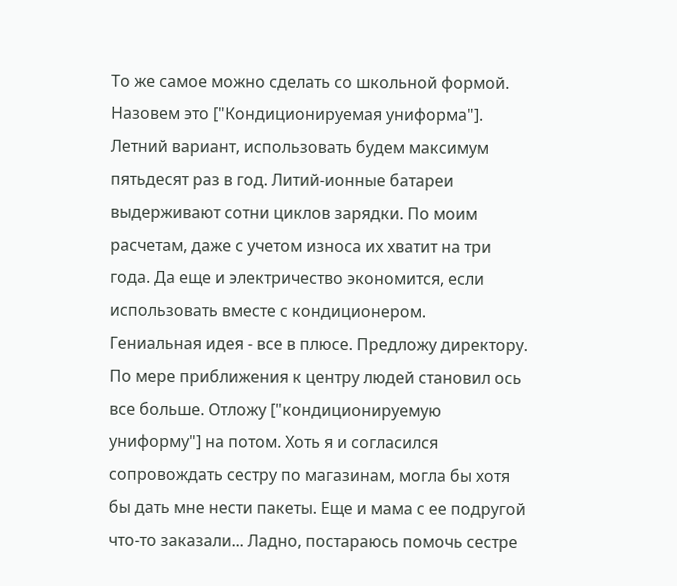То же самое можно сделать со школьной формой. Назовем это ["Кондиционируемая униформа"]. Летний вариант, использовать будем максимум пятьдесят раз в год. Литий-ионные батареи выдерживают сотни циклов зарядки. По моим расчетам, даже с учетом износа их хватит на три года. Да еще и электричество экономится, если использовать вместе с кондиционером.
Гениальная идея - все в плюсе. Предложу директору.
По мере приближения к центру людей становил ось все больше. Отложу ["кондиционируемую униформу"] на потом. Хоть я и согласился сопровождать сестру по магазинам, могла бы хотя бы дать мне нести пакеты. Еще и мама с ее подругой что-то заказали... Ладно, постараюсь помочь сестре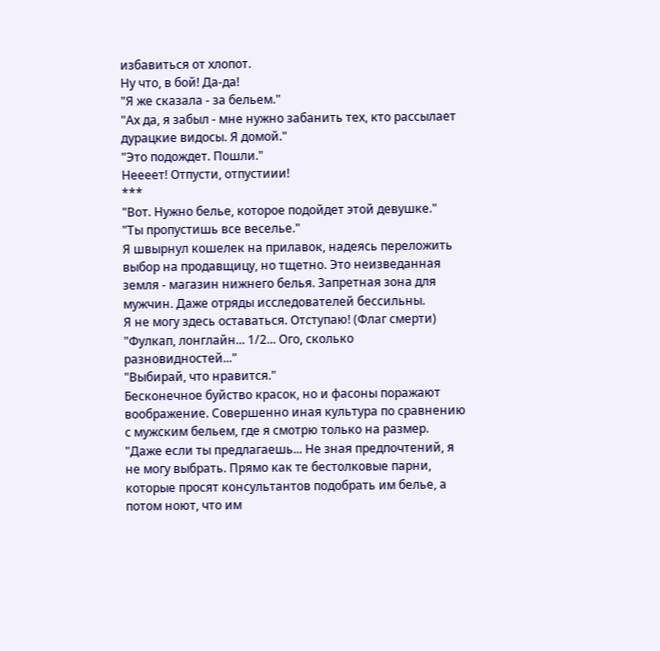избавиться от хлопот.
Ну что, в бой! Да-да!
"Я же сказала - за бельем."
"Ах да, я забыл - мне нужно забанить тех, кто рассылает дурацкие видосы. Я домой."
"Это подождет. Пошли."
Неееет! Отпусти, отпустиии!
***
"Вот. Нужно белье, которое подойдет этой девушке."
"Ты пропустишь все веселье."
Я швырнул кошелек на прилавок, надеясь переложить выбор на продавщицу, но тщетно. Это неизведанная земля - магазин нижнего белья. Запретная зона для мужчин. Даже отряды исследователей бессильны.
Я не могу здесь оставаться. Отступаю! (Флаг смерти)
"Фулкап, лонглайн... 1/2... Ого, сколько разновидностей..."
"Выбирай, что нравится."
Бесконечное буйство красок, но и фасоны поражают воображение. Совершенно иная культура по сравнению с мужским бельем, где я смотрю только на размер.
"Даже если ты предлагаешь... Не зная предпочтений, я не могу выбрать. Прямо как те бестолковые парни, которые просят консультантов подобрать им белье, а потом ноют, что им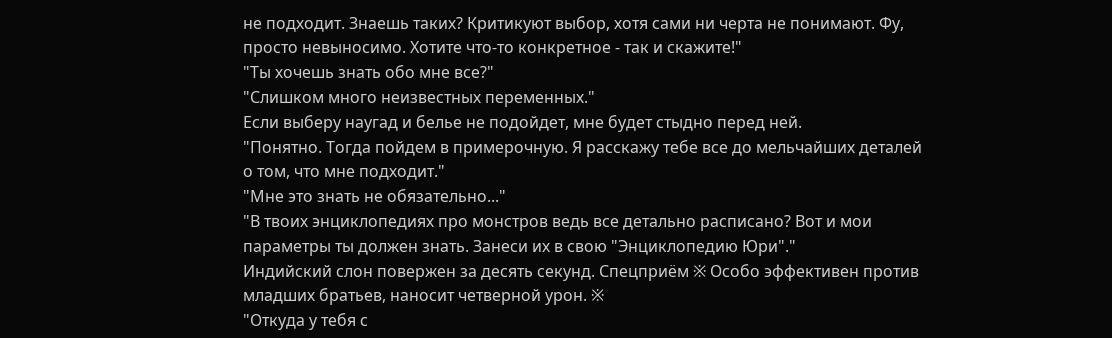не подходит. Знаешь таких? Критикуют выбор, хотя сами ни черта не понимают. Фу, просто невыносимо. Хотите что-то конкретное - так и скажите!"
"Ты хочешь знать обо мне все?"
"Слишком много неизвестных переменных."
Если выберу наугад и белье не подойдет, мне будет стыдно перед ней.
"Понятно. Тогда пойдем в примерочную. Я расскажу тебе все до мельчайших деталей о том, что мне подходит."
"Мне это знать не обязательно..."
"В твоих энциклопедиях про монстров ведь все детально расписано? Вот и мои параметры ты должен знать. Занеси их в свою "Энциклопедию Юри"."
Индийский слон повержен за десять секунд. Спецприём ※ Особо эффективен против младших братьев, наносит четверной урон. ※
"Откуда у тебя с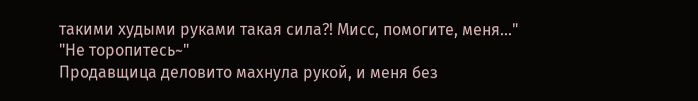такими худыми руками такая сила?! Мисс, помогите, меня..."
"Не торопитесь~"
Продавщица деловито махнула рукой, и меня без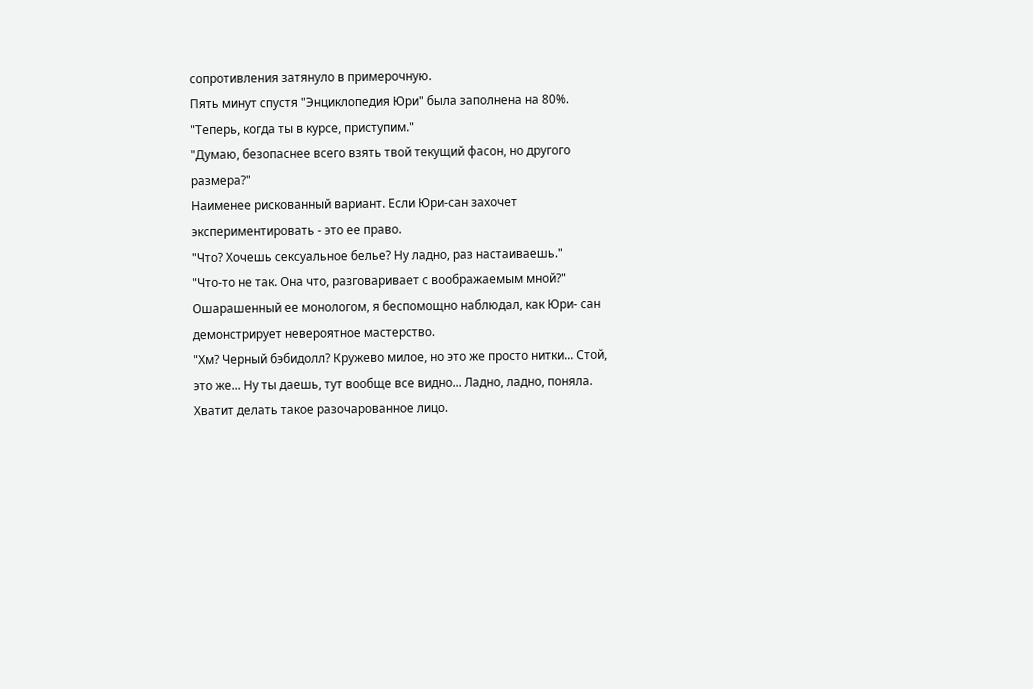сопротивления затянуло в примерочную.
Пять минут спустя "Энциклопедия Юри" была заполнена на 80%.
"Теперь, когда ты в курсе, приступим."
"Думаю, безопаснее всего взять твой текущий фасон, но другого размера?"
Наименее рискованный вариант. Если Юри-сан захочет экспериментировать - это ее право.
"Что? Хочешь сексуальное белье? Ну ладно, раз настаиваешь."
"Что-то не так. Она что, разговаривает с воображаемым мной?"
Ошарашенный ее монологом, я беспомощно наблюдал, как Юри- сан демонстрирует невероятное мастерство.
"Хм? Черный бэбидолл? Кружево милое, но это же просто нитки... Стой, это же... Ну ты даешь, тут вообще все видно... Ладно, ладно, поняла. Хватит делать такое разочарованное лицо.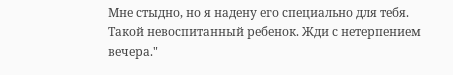Мне стыдно, но я надену его специально для тебя. Такой невоспитанный ребенок. Жди с нетерпением вечера."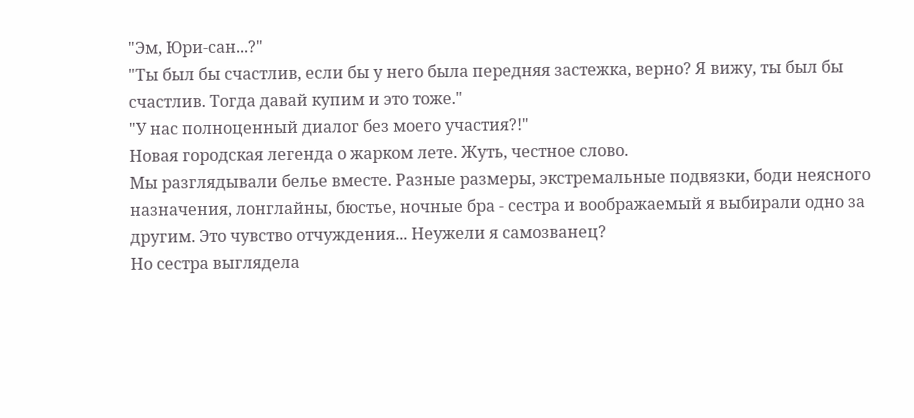"Эм, Юри-сан...?"
"Ты был бы счастлив, если бы у него была передняя застежка, верно? Я вижу, ты был бы счастлив. Тогда давай купим и это тоже."
"У нас полноценный диалог без моего участия?!"
Новая городская легенда о жарком лете. Жуть, честное слово.
Мы разглядывали белье вместе. Разные размеры, экстремальные подвязки, боди неясного назначения, лонглайны, бюстье, ночные бра - сестра и воображаемый я выбирали одно за другим. Это чувство отчуждения... Неужели я самозванец?
Но сестра выглядела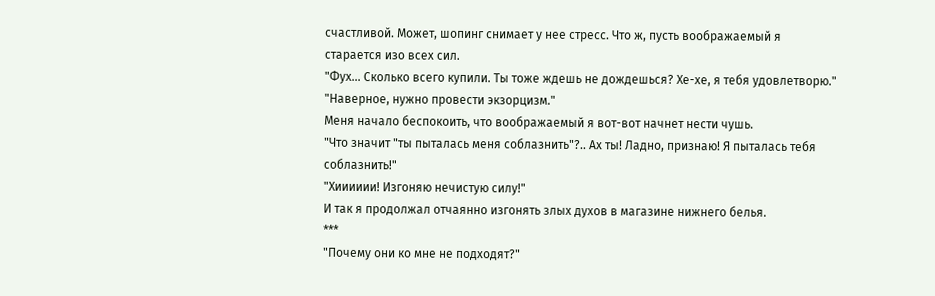счастливой. Может, шопинг снимает у нее стресс. Что ж, пусть воображаемый я старается изо всех сил.
"Фух... Сколько всего купили. Ты тоже ждешь не дождешься? Хе-хе, я тебя удовлетворю."
"Наверное, нужно провести экзорцизм."
Меня начало беспокоить, что воображаемый я вот-вот начнет нести чушь.
"Что значит "ты пыталась меня соблазнить"?.. Ах ты! Ладно, признаю! Я пыталась тебя соблазнить!"
"Хииииии! Изгоняю нечистую силу!"
И так я продолжал отчаянно изгонять злых духов в магазине нижнего белья.
***
"Почему они ко мне не подходят?"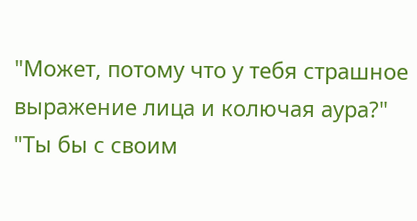"Может, потому что у тебя страшное выражение лица и колючая аура?"
"Ты бы с своим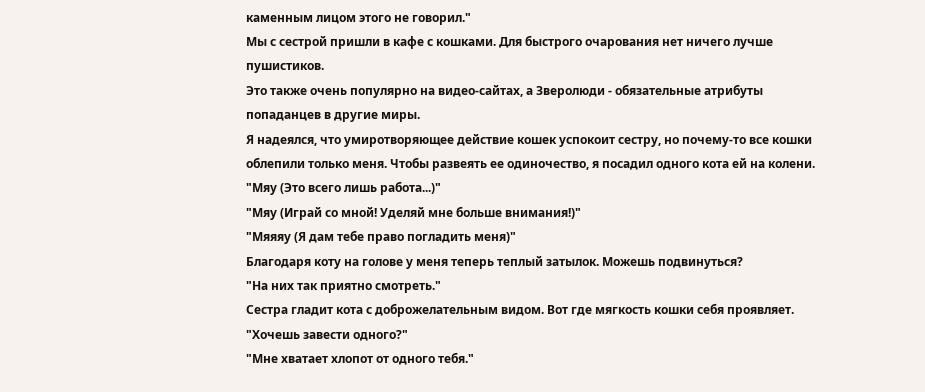каменным лицом этого не говорил."
Мы с сестрой пришли в кафе с кошками. Для быстрого очарования нет ничего лучше пушистиков.
Это также очень популярно на видео-сайтах, а Зверолюди - обязательные атрибуты попаданцев в другие миры.
Я надеялся, что умиротворяющее действие кошек успокоит сестру, но почему-то все кошки облепили только меня. Чтобы развеять ее одиночество, я посадил одного кота ей на колени.
"Мяу (Это всего лишь работа...)"
"Мяу (Играй со мной! Уделяй мне больше внимания!)"
"Мяяяу (Я дам тебе право погладить меня)"
Благодаря коту на голове у меня теперь теплый затылок. Можешь подвинуться?
"На них так приятно смотреть."
Сестра гладит кота с доброжелательным видом. Вот где мягкость кошки себя проявляет.
"Хочешь завести одного?"
"Мне хватает хлопот от одного тебя."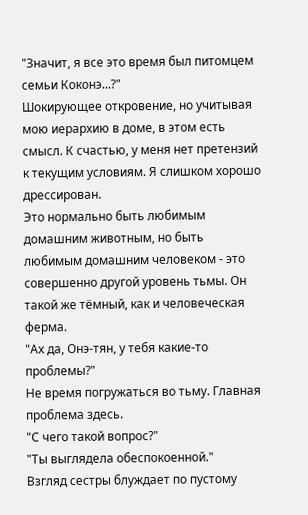"Значит, я все это время был питомцем семьи Коконэ...?"
Шокирующее откровение, но учитывая мою иерархию в доме, в этом есть смысл. К счастью, у меня нет претензий к текущим условиям. Я слишком хорошо дрессирован.
Это нормально быть любимым домашним животным, но быть любимым домашним человеком - это совершенно другой уровень тьмы. Он такой же тёмный, как и человеческая ферма.
"Ах да, Онэ-тян, у тебя какие-то проблемы?"
Не время погружаться во тьму. Главная проблема здесь.
"С чего такой вопрос?"
"Ты выглядела обеспокоенной."
Взгляд сестры блуждает по пустому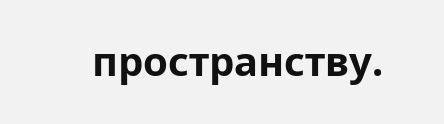пространству.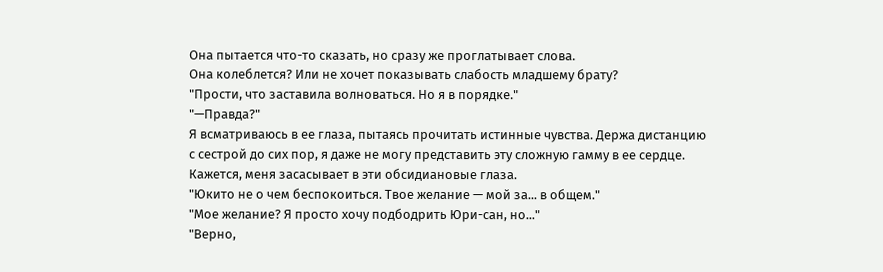Она пытается что-то сказать, но сразу же проглатывает слова.
Она колеблется? Или не хочет показывать слабость младшему брату?
"Прости, что заставила волноваться. Но я в порядке."
"—Правда?"
Я всматриваюсь в ее глаза, пытаясь прочитать истинные чувства. Держа дистанцию с сестрой до сих пор, я даже не могу представить эту сложную гамму в ее сердце. Кажется, меня засасывает в эти обсидиановые глаза.
"Юкито не о чем беспокоиться. Твое желание — мой за... в общем."
"Мое желание? Я просто хочу подбодрить Юри-сан, но..."
"Верно,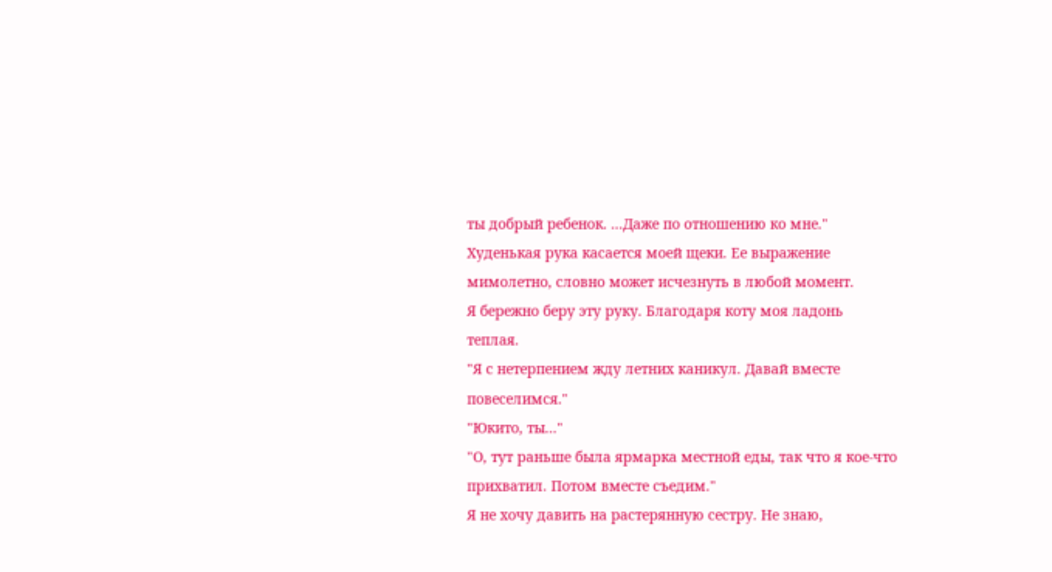ты добрый ребенок. ...Даже по отношению ко мне."
Худенькая рука касается моей щеки. Ее выражение мимолетно, словно может исчезнуть в любой момент.
Я бережно беру эту руку. Благодаря коту моя ладонь теплая.
"Я с нетерпением жду летних каникул. Давай вместе повеселимся."
"Юкито, ты..."
"О, тут раньше была ярмарка местной еды, так что я кое-что прихватил. Потом вместе съедим."
Я не хочу давить на растерянную сестру. Не знаю,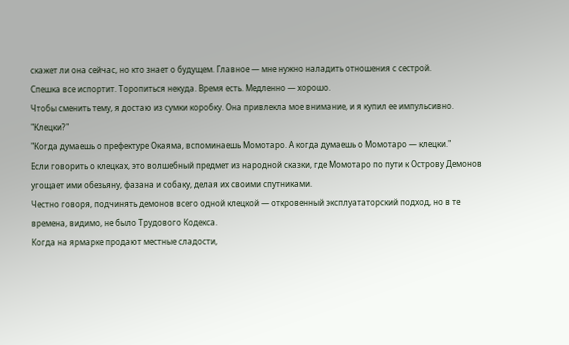скажет ли она сейчас, но кто знает о будущем. Главное — мне нужно наладить отношения с сестрой.
Спешка все испортит. Торопиться некуда. Время есть. Медленно — хорошо.
Чтобы сменить тему, я достаю из сумки коробку. Она привлекла мое внимание, и я купил ее импульсивно.
"Клецки?"
"Когда думаешь о префектуре Окаяма, вспоминаешь Момотаро. А когда думаешь о Момотаро — клецки."
Если говорить о клецках, это волшебный предмет из народной сказки, где Момотаро по пути к Острову Демонов угощает ими обезьяну, фазана и собаку, делая их своими спутниками.
Честно говоря, подчинять демонов всего одной клецкой — откровенный эксплуататорский подход, но в те времена, видимо, не было Трудового Кодекса.
Когда на ярмарке продают местные сладости,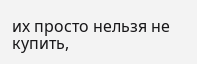их просто нельзя не купить,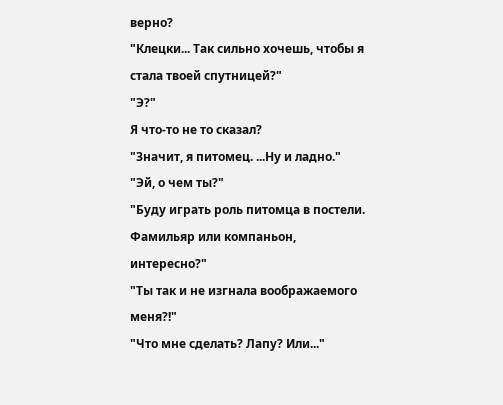верно?
"Клецки... Так сильно хочешь, чтобы я стала твоей спутницей?"
"Э?"
Я что-то не то сказал?
"Значит, я питомец. ...Ну и ладно."
"Эй, о чем ты?"
"Буду играть роль питомца в постели. Фамильяр или компаньон, интересно?"
"Ты так и не изгнала воображаемого меня?!"
"Что мне сделать? Лапу? Или..."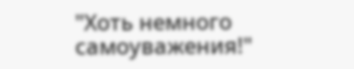"Хоть немного самоуважения!"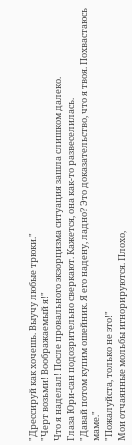"Дрессируй как хочешь. Выучу любые трюки."
"Черт возьми! Воображаемый я!"
Что я наделал! После провального экзорцизма ситуация зашла слишком далеко.
Глаза Юри-сан подозрительно сверкают. Кажется, она как-то развеселилась.
"Давай потом купим ошейник. Я его надену, ладно? Это доказательство, что я твоя. Похвастаюсь маме."
"Пожалуйста, только не это!"
Мои отчаянные мольбы игнорируются. Плохо,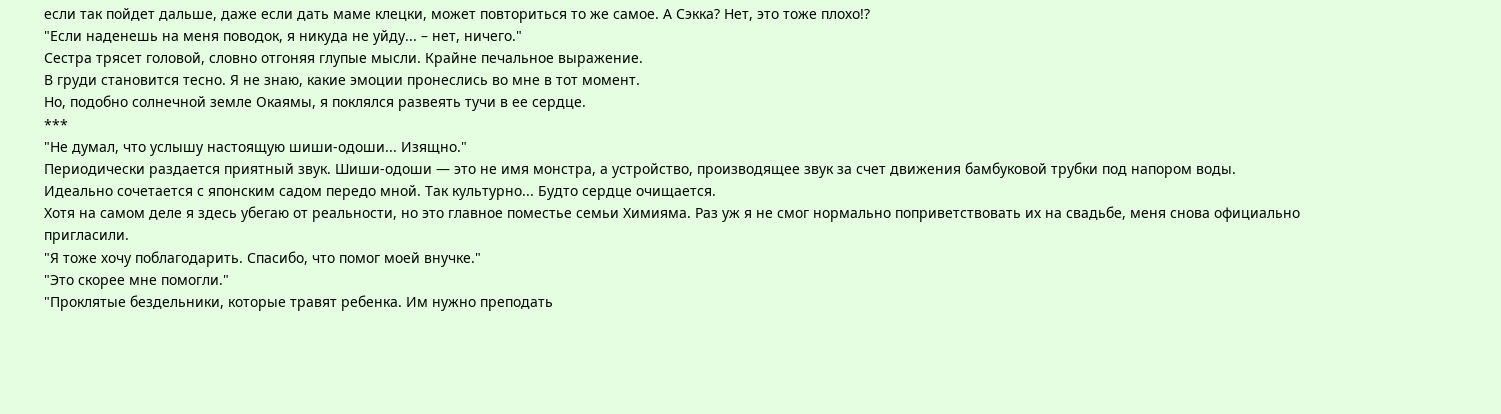если так пойдет дальше, даже если дать маме клецки, может повториться то же самое. А Сэкка? Нет, это тоже плохо!?
"Если наденешь на меня поводок, я никуда не уйду... – нет, ничего."
Сестра трясет головой, словно отгоняя глупые мысли. Крайне печальное выражение.
В груди становится тесно. Я не знаю, какие эмоции пронеслись во мне в тот момент.
Но, подобно солнечной земле Окаямы, я поклялся развеять тучи в ее сердце.
***
"Не думал, что услышу настоящую шиши-одоши... Изящно."
Периодически раздается приятный звук. Шиши-одоши — это не имя монстра, а устройство, производящее звук за счет движения бамбуковой трубки под напором воды. Идеально сочетается с японским садом передо мной. Так культурно... Будто сердце очищается.
Хотя на самом деле я здесь убегаю от реальности, но это главное поместье семьи Химияма. Раз уж я не смог нормально поприветствовать их на свадьбе, меня снова официально пригласили.
"Я тоже хочу поблагодарить. Спасибо, что помог моей внучке."
"Это скорее мне помогли."
"Проклятые бездельники, которые травят ребенка. Им нужно преподать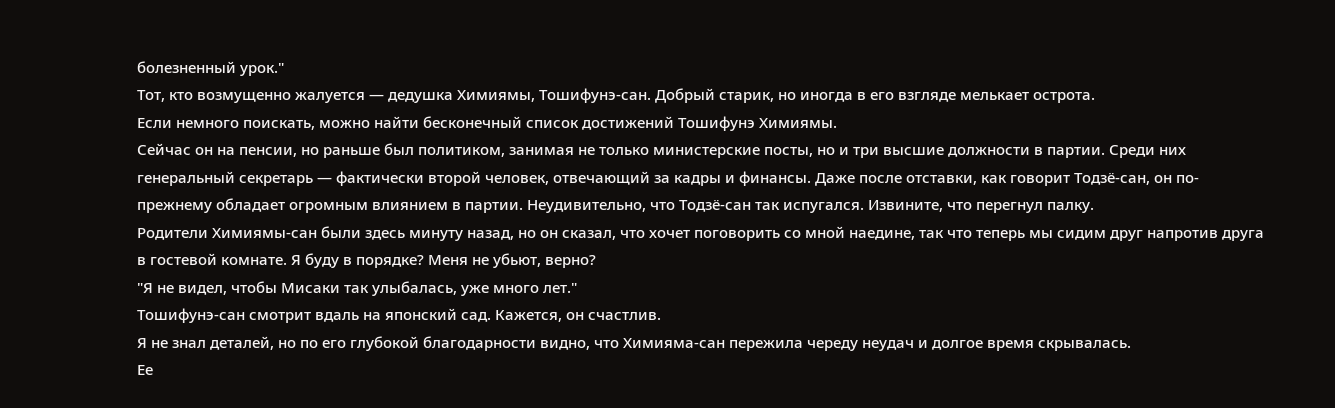болезненный урок."
Тот, кто возмущенно жалуется — дедушка Химиямы, Тошифунэ-сан. Добрый старик, но иногда в его взгляде мелькает острота.
Если немного поискать, можно найти бесконечный список достижений Тошифунэ Химиямы.
Сейчас он на пенсии, но раньше был политиком, занимая не только министерские посты, но и три высшие должности в партии. Среди них генеральный секретарь — фактически второй человек, отвечающий за кадры и финансы. Даже после отставки, как говорит Тодзё-сан, он по-прежнему обладает огромным влиянием в партии. Неудивительно, что Тодзё-сан так испугался. Извините, что перегнул палку.
Родители Химиямы-сан были здесь минуту назад, но он сказал, что хочет поговорить со мной наедине, так что теперь мы сидим друг напротив друга в гостевой комнате. Я буду в порядке? Меня не убьют, верно?
"Я не видел, чтобы Мисаки так улыбалась, уже много лет."
Тошифунэ-сан смотрит вдаль на японский сад. Кажется, он счастлив.
Я не знал деталей, но по его глубокой благодарности видно, что Химияма-сан пережила череду неудач и долгое время скрывалась.
Ее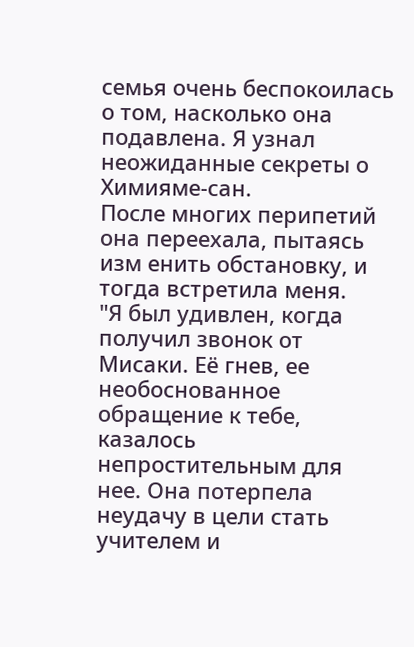семья очень беспокоилась о том, насколько она подавлена. Я узнал неожиданные секреты о Химияме-сан.
После многих перипетий она переехала, пытаясь изм енить обстановку, и тогда встретила меня.
"Я был удивлен, когда получил звонок от Мисаки. Её гнев, ее необоснованное обращение к тебе, казалось непростительным для нее. Она потерпела неудачу в цели стать учителем и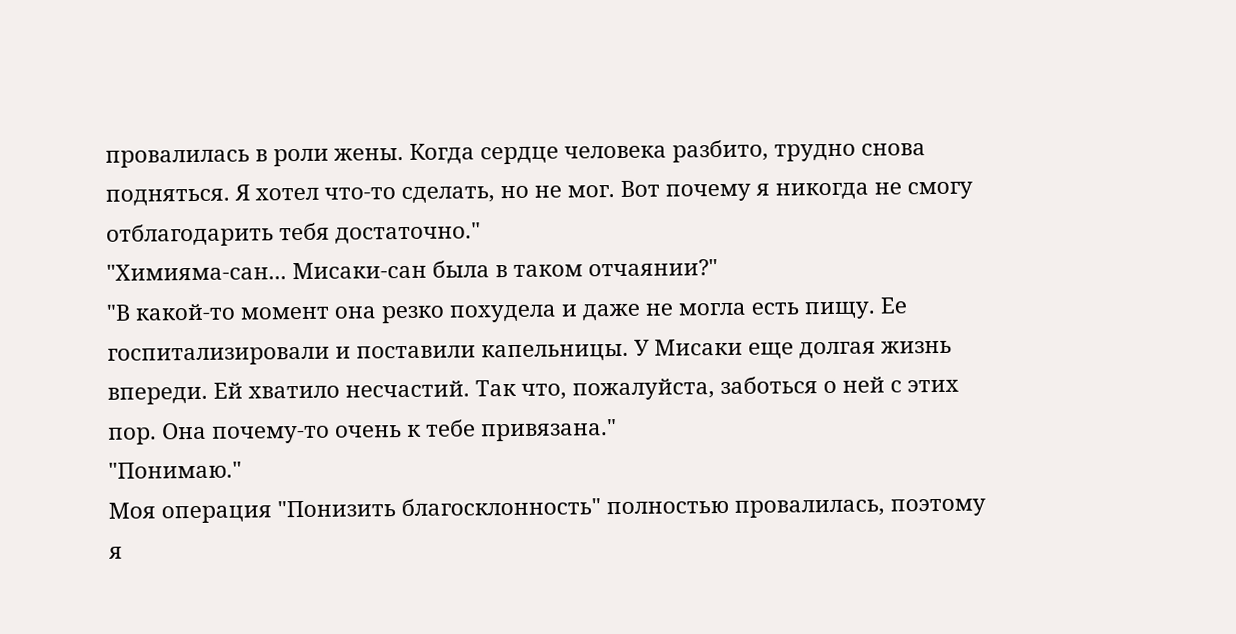провалилась в роли жены. Когда сердце человека разбито, трудно снова подняться. Я хотел что-то сделать, но не мог. Вот почему я никогда не смогу отблагодарить тебя достаточно."
"Химияма-сан... Мисаки-сан была в таком отчаянии?"
"В какой-то момент она резко похудела и даже не могла есть пищу. Ее госпитализировали и поставили капельницы. У Мисаки еще долгая жизнь впереди. Ей хватило несчастий. Так что, пожалуйста, заботься о ней с этих пор. Она почему-то очень к тебе привязана."
"Понимаю."
Моя операция "Понизить благосклонность" полностью провалилась, поэтому я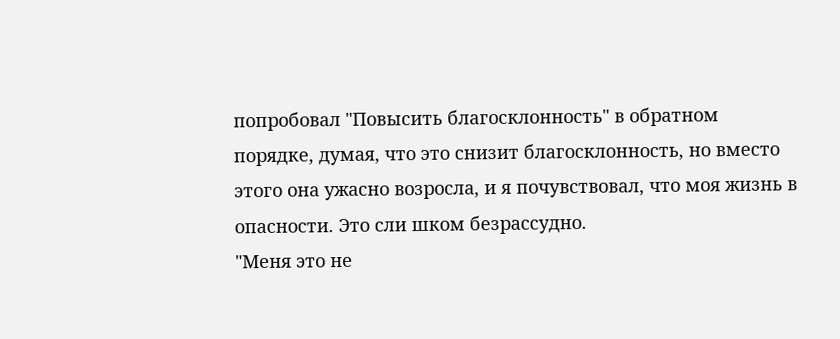попробовал "Повысить благосклонность" в обратном порядке, думая, что это снизит благосклонность, но вместо этого она ужасно возросла, и я почувствовал, что моя жизнь в опасности. Это сли шком безрассудно.
"Меня это не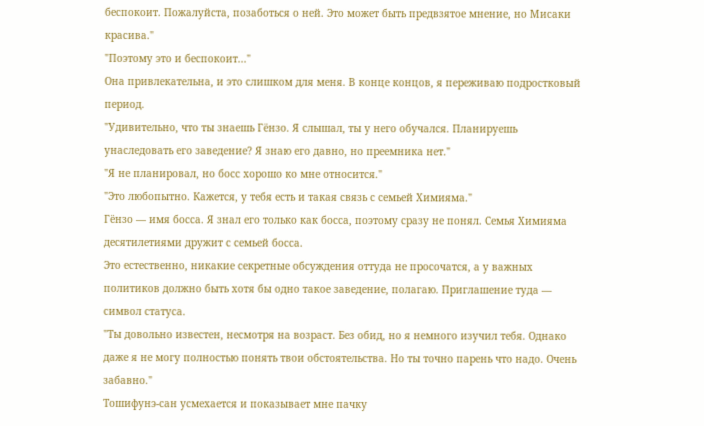беспокоит. Пожалуйста, позаботься о ней. Это может быть предвзятое мнение, но Мисаки красива."
"Поэтому это и беспокоит..."
Она привлекательна, и это слишком для меня. В конце концов, я переживаю подростковый период.
"Удивительно, что ты знаешь Гёнзо. Я слышал, ты у него обучался. Планируешь унаследовать его заведение? Я знаю его давно, но преемника нет."
"Я не планировал, но босс хорошо ко мне относится."
"Это любопытно. Кажется, у тебя есть и такая связь с семьей Химияма."
Гёнзо — имя босса. Я знал его только как босса, поэтому сразу не понял. Семья Химияма десятилетиями дружит с семьей босса.
Это естественно, никакие секретные обсуждения оттуда не просочатся, а у важных политиков должно быть хотя бы одно такое заведение, полагаю. Приглашение туда — символ статуса.
"Ты довольно известен, несмотря на возраст. Без обид, но я немного изучил тебя. Однако даже я не могу полностью понять твои обстоятельства. Но ты точно парень что надо. Очень забавно."
Тошифунэ-сан усмехается и показывает мне пачку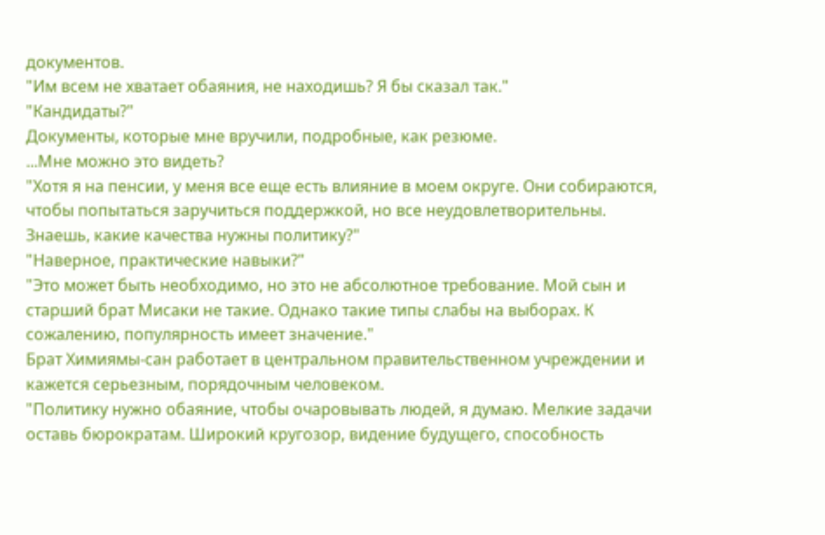документов.
"Им всем не хватает обаяния, не находишь? Я бы сказал так."
"Кандидаты?"
Документы, которые мне вручили, подробные, как резюме.
...Мне можно это видеть?
"Хотя я на пенсии, у меня все еще есть влияние в моем округе. Они собираются, чтобы попытаться заручиться поддержкой, но все неудовлетворительны. Знаешь, какие качества нужны политику?"
"Наверное, практические навыки?"
"Это может быть необходимо, но это не абсолютное требование. Мой сын и старший брат Мисаки не такие. Однако такие типы слабы на выборах. К сожалению, популярность имеет значение."
Брат Химиямы-сан работает в центральном правительственном учреждении и кажется серьезным, порядочным человеком.
"Политику нужно обаяние, чтобы очаровывать людей, я думаю. Мелкие задачи оставь бюрократам. Широкий кругозор, видение будущего, способность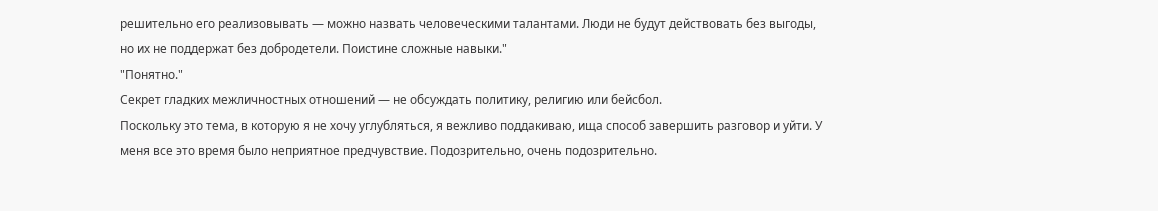решительно его реализовывать — можно назвать человеческими талантами. Люди не будут действовать без выгоды, но их не поддержат без добродетели. Поистине сложные навыки."
"Понятно."
Секрет гладких межличностных отношений — не обсуждать политику, религию или бейсбол.
Поскольку это тема, в которую я не хочу углубляться, я вежливо поддакиваю, ища способ завершить разговор и уйти. У меня все это время было неприятное предчувствие. Подозрительно, очень подозрительно.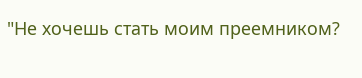"Не хочешь стать моим преемником?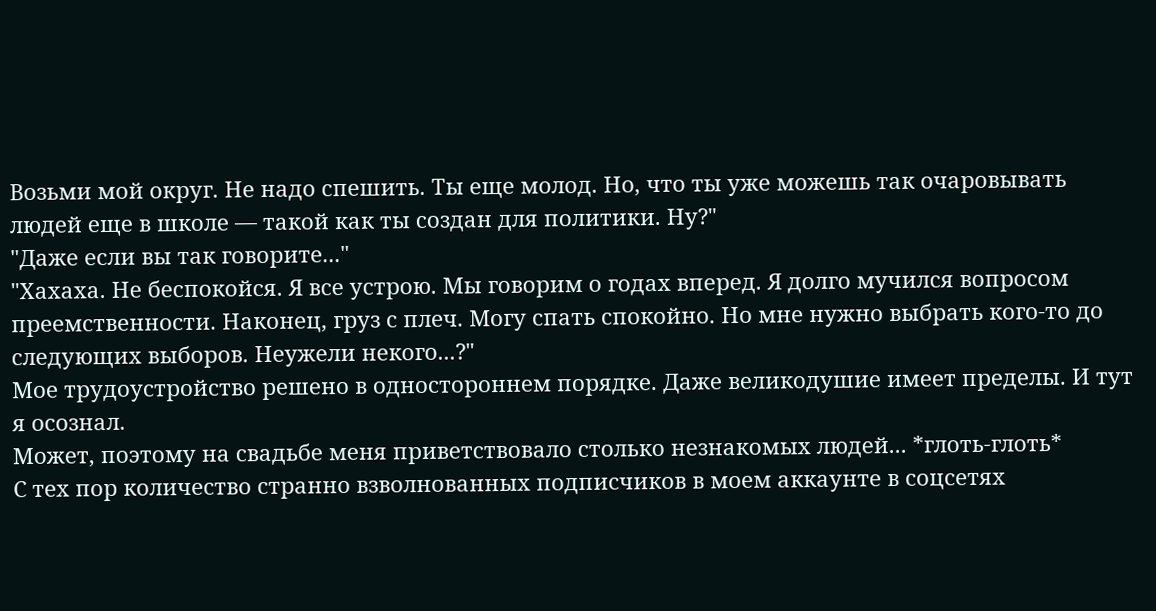Возьми мой округ. Не надо спешить. Ты еще молод. Но, что ты уже можешь так очаровывать людей еще в школе — такой как ты создан для политики. Ну?"
"Даже если вы так говорите..."
"Хахаха. Не беспокойся. Я все устрою. Мы говорим о годах вперед. Я долго мучился вопросом преемственности. Наконец, груз с плеч. Могу спать спокойно. Но мне нужно выбрать кого-то до следующих выборов. Неужели некого...?"
Мое трудоустройство решено в одностороннем порядке. Даже великодушие имеет пределы. И тут я осознал.
Может, поэтому на свадьбе меня приветствовало столько незнакомых людей... *глоть-глоть*
С тех пор количество странно взволнованных подписчиков в моем аккаунте в соцсетях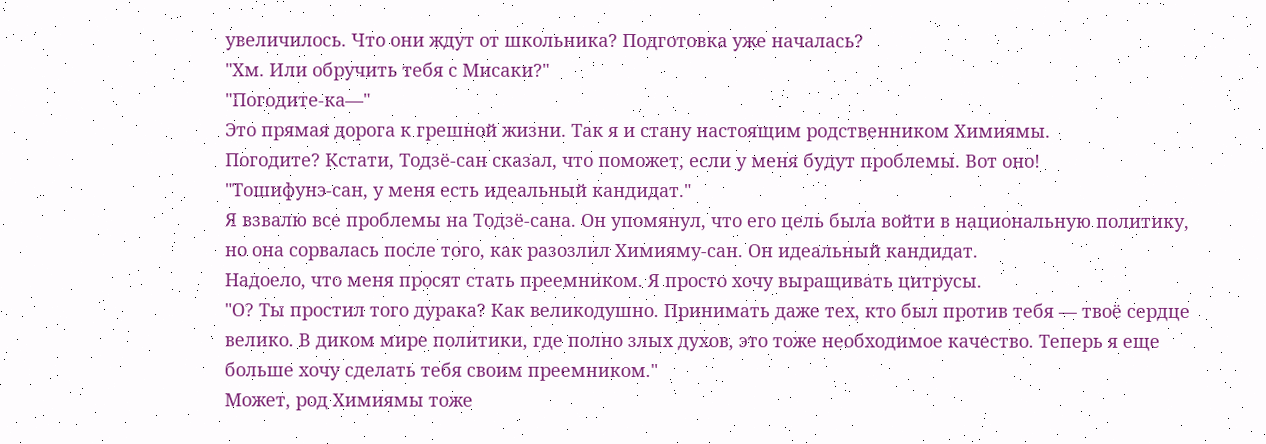увеличилось. Что они ждут от школьника? Подготовка уже началась?
"Хм. Или обручить тебя с Мисаки?"
"Погодите-ка—"
Это прямая дорога к грешной жизни. Так я и стану настоящим родственником Химиямы.
Погодите? Кстати, Тодзё-сан сказал, что поможет, если у меня будут проблемы. Вот оно!
"Тошифунэ-сан, у меня есть идеальный кандидат."
Я взвалю все проблемы на Тодзё-сана. Он упомянул, что его цель была войти в национальную политику, но она сорвалась после того, как разозлил Химияму-сан. Он идеальный кандидат.
Надоело, что меня просят стать преемником. Я просто хочу выращивать цитрусы.
"О? Ты простил того дурака? Как великодушно. Принимать даже тех, кто был против тебя — твоё сердце велико. В диком мире политики, где полно злых духов, это тоже необходимое качество. Теперь я еще больше хочу сделать тебя своим преемником."
Может, род Химиямы тоже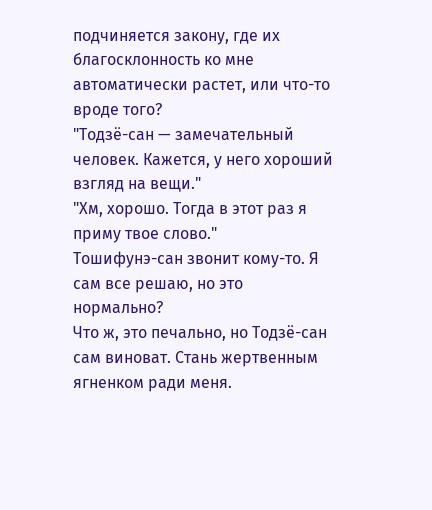подчиняется закону, где их благосклонность ко мне автоматически растет, или что-то вроде того?
"Тодзё-сан — замечательный человек. Кажется, у него хороший взгляд на вещи."
"Хм, хорошо. Тогда в этот раз я приму твое слово."
Тошифунэ-сан звонит кому-то. Я сам все решаю, но это нормально?
Что ж, это печально, но Тодзё-сан сам виноват. Стань жертвенным ягненком ради меня.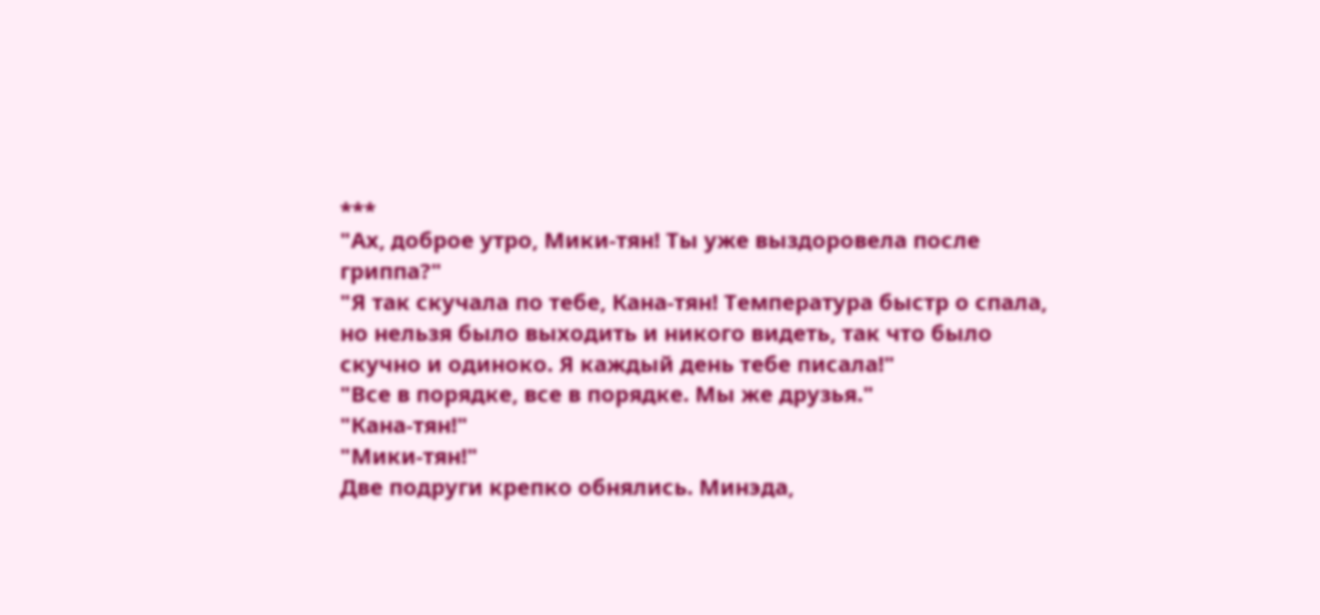***
"Ах, доброе утро, Мики-тян! Ты уже выздоровела после гриппа?"
"Я так скучала по тебе, Кана-тян! Температура быстр о спала, но нельзя было выходить и никого видеть, так что было скучно и одиноко. Я каждый день тебе писала!"
"Все в порядке, все в порядке. Мы же друзья."
"Кана-тян!"
"Мики-тян!"
Две подруги крепко обнялись. Минэда,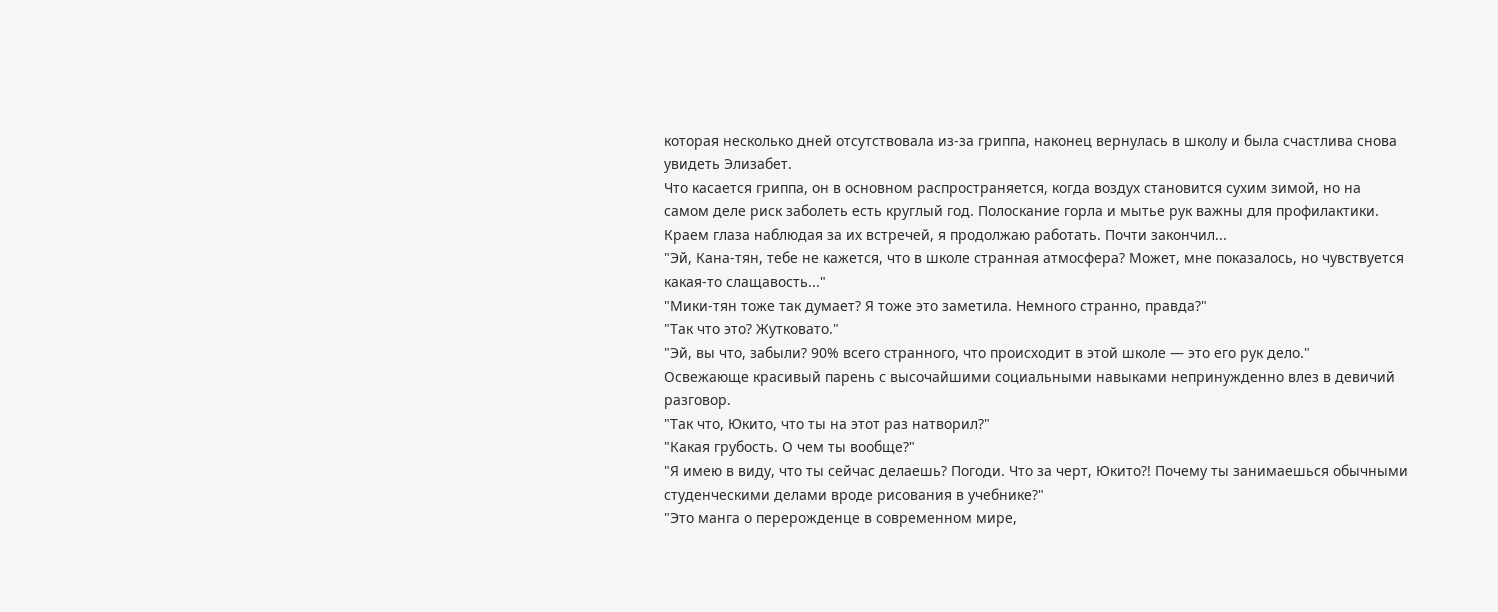которая несколько дней отсутствовала из-за гриппа, наконец вернулась в школу и была счастлива снова увидеть Элизабет.
Что касается гриппа, он в основном распространяется, когда воздух становится сухим зимой, но на самом деле риск заболеть есть круглый год. Полоскание горла и мытье рук важны для профилактики.
Краем глаза наблюдая за их встречей, я продолжаю работать. Почти закончил...
"Эй, Кана-тян, тебе не кажется, что в школе странная атмосфера? Может, мне показалось, но чувствуется какая-то слащавость..."
"Мики-тян тоже так думает? Я тоже это заметила. Немного странно, правда?"
"Так что это? Жутковато."
"Эй, вы что, забыли? 90% всего странного, что происходит в этой школе — это его рук дело."
Освежающе красивый парень с высочайшими социальными навыками непринужденно влез в девичий разговор.
"Так что, Юкито, что ты на этот раз натворил?"
"Какая грубость. О чем ты вообще?"
"Я имею в виду, что ты сейчас делаешь? Погоди. Что за черт, Юкито?! Почему ты занимаешься обычными студенческими делами вроде рисования в учебнике?"
"Это манга о перерожденце в современном мире,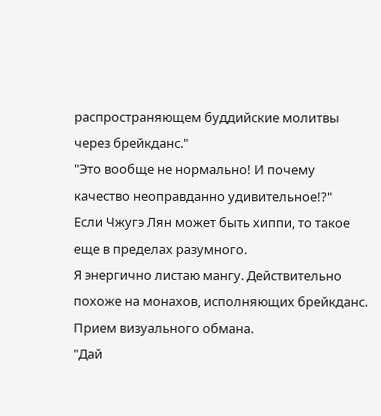распространяющем буддийские молитвы через брейкданс."
"Это вообще не нормально! И почему качество неоправданно удивительное!?"
Если Чжугэ Лян может быть хиппи, то такое еще в пределах разумного.
Я энергично листаю мангу. Действительно похоже на монахов, исполняющих брейкданс. Прием визуального обмана.
"Дай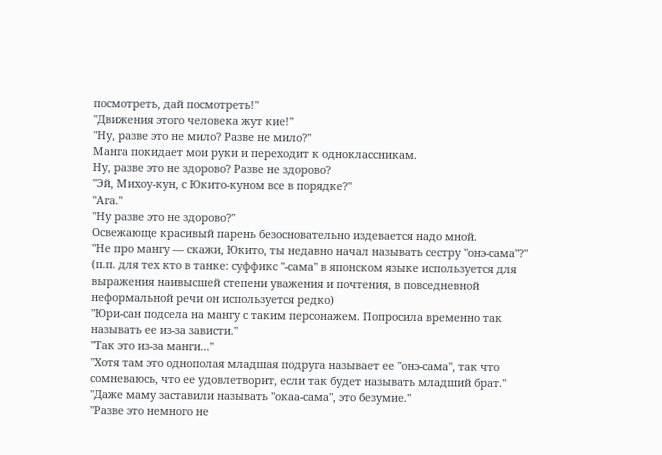посмотреть, дай посмотреть!"
"Движения этого человека жут кие!"
"Ну, разве это не мило? Разве не мило?"
Манга покидает мои руки и переходит к одноклассникам.
Ну, разве это не здорово? Разве не здорово?
"Эй, Михоу-кун, с Юкито-куном все в порядке?"
"Ага."
"Ну разве это не здорово?"
Освежающе красивый парень безосновательно издевается надо мной.
"Не про мангу — скажи, Юкито, ты недавно начал называть сестру "онэ-сама"?" (п.п. для тех кто в танке: суффикс "-сама" в японском языке используется для выражения наивысшей степени уважения и почтения, в повседневной неформальной речи он используется редко)
"Юри-сан подсела на мангу с таким персонажем. Попросила временно так называть ее из-за зависти."
"Так это из-за манги..."
"Хотя там это однополая младшая подруга называет ее "онэ-сама", так что сомневаюсь, что ее удовлетворит, если так будет называть младший брат."
"Даже маму заставили называть "окаа-сама", это безумие."
"Разве это немного не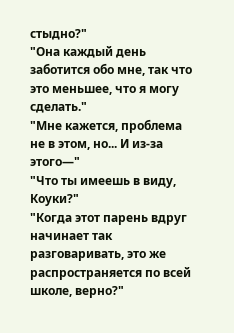стыдно?"
"Она каждый день заботится обо мне, так что это меньшее, что я могу сделать."
"Мне кажется, проблема не в этом, но... И из-за этого—"
"Что ты имеешь в виду, Коуки?"
"Когда этот парень вдруг начинает так разговаривать, это же распространяется по всей школе, верно?"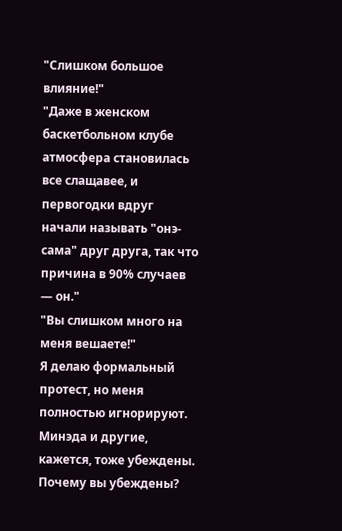"Слишком большое влияние!"
"Даже в женском баскетбольном клубе атмосфера становилась все слащавее, и первогодки вдруг начали называть "онэ-сама" друг друга, так что причина в 90% случаев — он."
"Вы слишком много на меня вешаете!"
Я делаю формальный протест, но меня полностью игнорируют.
Минэда и другие, кажется, тоже убеждены. Почему вы убеждены?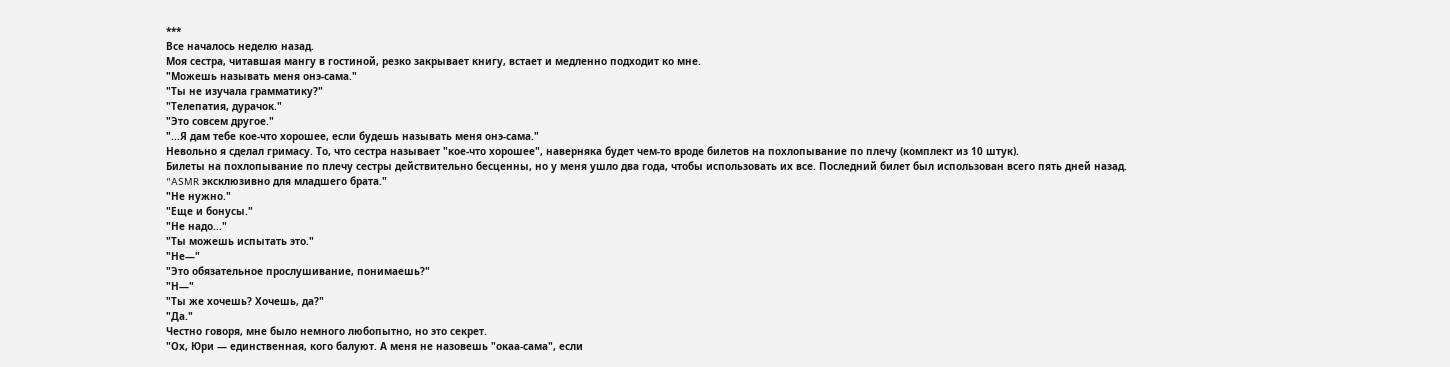***
Все началось неделю назад.
Моя сестра, читавшая мангу в гостиной, резко закрывает книгу, встает и медленно подходит ко мне.
"Можешь называть меня онэ-сама."
"Ты не изучала грамматику?"
"Телепатия, дурачок."
"Это совсем другое."
"...Я дам тебе кое-что хорошее, если будешь называть меня онэ-сама."
Невольно я сделал гримасу. То, что сестра называет "кое-что хорошее", наверняка будет чем-то вроде билетов на похлопывание по плечу (комплект из 10 штук).
Билеты на похлопывание по плечу сестры действительно бесценны, но у меня ушло два года, чтобы использовать их все. Последний билет был использован всего пять дней назад.
"ASMR эксклюзивно для младшего брата."
"Не нужно."
"Еще и бонусы."
"Не надо..."
"Ты можешь испытать это."
"Не—"
"Это обязательное прослушивание, понимаешь?"
"Н—"
"Ты же хочешь? Хочешь, да?"
"Да."
Честно говоря, мне было немного любопытно, но это секрет.
"Ох, Юри — единственная, кого балуют. А меня не назовешь "окаа-сама", если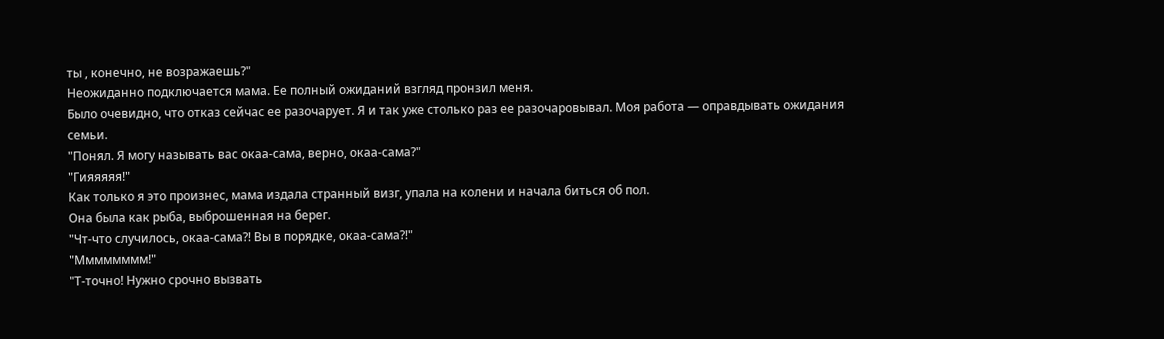ты , конечно, не возражаешь?"
Неожиданно подключается мама. Ее полный ожиданий взгляд пронзил меня.
Было очевидно, что отказ сейчас ее разочарует. Я и так уже столько раз ее разочаровывал. Моя работа — оправдывать ожидания семьи.
"Понял. Я могу называть вас окаа-сама, верно, окаа-сама?"
"Гияяяяя!"
Как только я это произнес, мама издала странный визг, упала на колени и начала биться об пол.
Она была как рыба, выброшенная на берег.
"Чт-что случилось, окаа-сама?! Вы в порядке, окаа-сама?!"
"Мммммммм!"
"Т-точно! Нужно срочно вызвать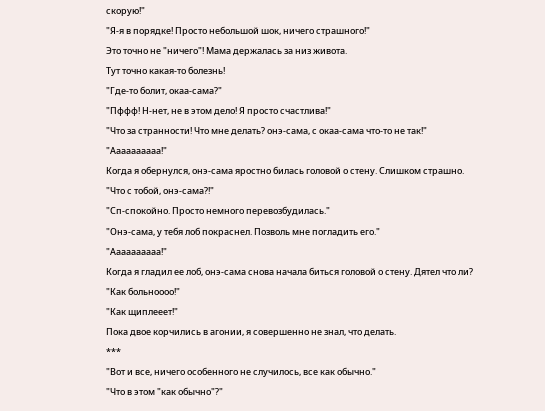скорую!"
"Я-я в порядке! Просто небольшой шок, ничего страшного!"
Это точно не "ничего"! Мама держалась за низ живота.
Тут точно какая-то болезнь!
"Где-то болит, окаа-сама?"
"Пффф! Н-нет, не в этом дело! Я просто счастлива!"
"Что за странности! Что мне делать? онэ-сама, с окаа-сама что-то не так!"
"Аааааааааа!"
Когда я обернулся, онэ-сама яростно билась головой о стену. Слишком страшно.
"Что с тобой, онэ-сама?!"
"Сп-спокойно. Просто немного перевозбудилась."
"Онэ-сама, у тебя лоб покраснел. Позволь мне погладить его."
"Аааааааааа!"
Когда я гладил ее лоб, онэ-сама снова начала биться головой о стену. Дятел что ли?
"Как больноооо!"
"Как щиплееет!"
Пока двое корчились в агонии, я совершенно не знал, что делать.
***
"Вот и все, ничего особенного не случилось, все как обычно."
"Что в этом "как обычно"?"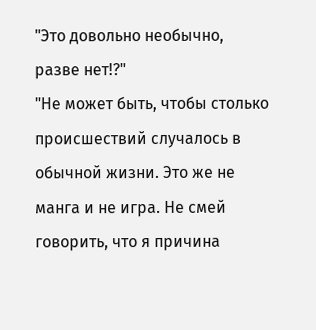"Это довольно необычно, разве нет!?"
"Не может быть, чтобы столько происшествий случалось в обычной жизни. Это же не манга и не игра. Не смей говорить, что я причина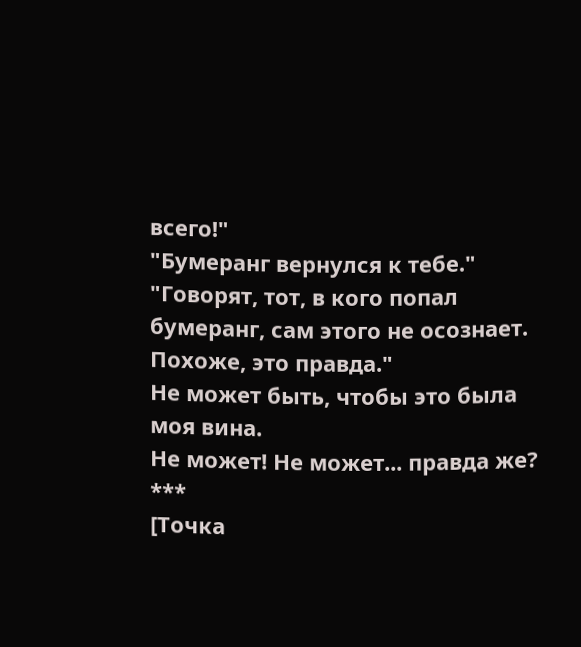всего!"
"Бумеранг вернулся к тебе."
"Говорят, тот, в кого попал бумеранг, сам этого не осознает. Похоже, это правда."
Не может быть, чтобы это была моя вина.
Не может! Не может... правда же?
***
[Точка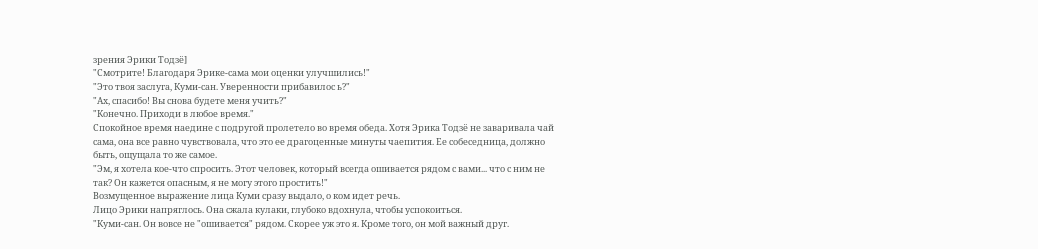зрения Эрики Тодзё]
"Смотрите! Благодаря Эрике-сама мои оценки улучшились!"
"Это твоя заслуга, Куми-сан. Уверенности прибавилос ь?"
"Ах, спасибо! Вы снова будете меня учить?"
"Конечно. Приходи в любое время."
Спокойное время наедине с подругой пролетело во время обеда. Хотя Эрика Тодзё не заваривала чай сама, она все равно чувствовала, что это ее драгоценные минуты чаепития. Ее собеседница, должно быть, ощущала то же самое.
"Эм, я хотела кое-что спросить. Этот человек, который всегда ошивается рядом с вами... что с ним не так? Он кажется опасным, я не могу этого простить!"
Возмущенное выражение лица Куми сразу выдало, о ком идет речь.
Лицо Эрики напряглось. Она сжала кулаки, глубоко вдохнула, чтобы успокоиться.
"Куми-сан. Он вовсе не "ошивается" рядом. Скорее уж это я. Кроме того, он мой важный друг.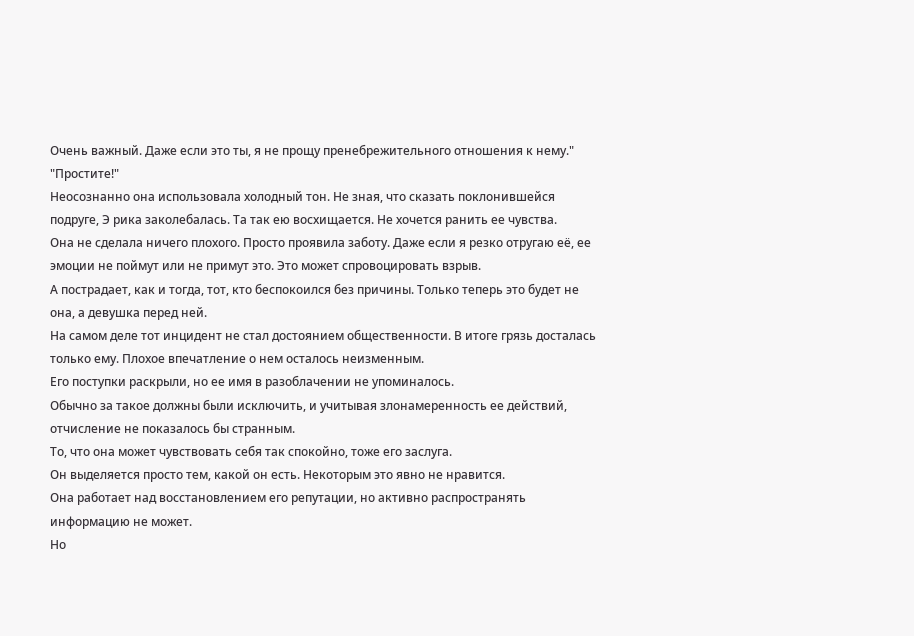Очень важный. Даже если это ты, я не прощу пренебрежительного отношения к нему."
"Простите!"
Неосознанно она использовала холодный тон. Не зная, что сказать поклонившейся подруге, Э рика заколебалась. Та так ею восхищается. Не хочется ранить ее чувства.
Она не сделала ничего плохого. Просто проявила заботу. Даже если я резко отругаю её, ее эмоции не поймут или не примут это. Это может спровоцировать взрыв.
А пострадает, как и тогда, тот, кто беспокоился без причины. Только теперь это будет не она, а девушка перед ней.
На самом деле тот инцидент не стал достоянием общественности. В итоге грязь досталась только ему. Плохое впечатление о нем осталось неизменным.
Его поступки раскрыли, но ее имя в разоблачении не упоминалось.
Обычно за такое должны были исключить, и учитывая злонамеренность ее действий, отчисление не показалось бы странным.
То, что она может чувствовать себя так спокойно, тоже его заслуга.
Он выделяется просто тем, какой он есть. Некоторым это явно не нравится.
Она работает над восстановлением его репутации, но активно распространять информацию не может.
Но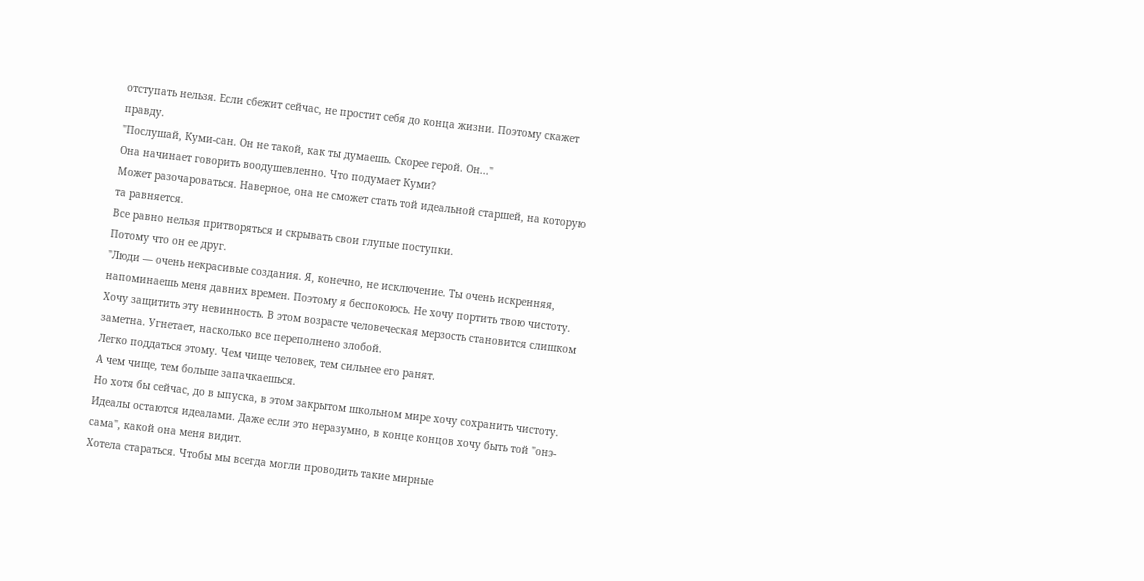отступать нельзя. Если сбежит сейчас, не простит себя до конца жизни. Поэтому скажет правду.
"Послушай, Куми-сан. Он не такой, как ты думаешь. Скорее герой. Он..."
Она начинает говорить воодушевленно. Что подумает Куми?
Может разочароваться. Наверное, она не сможет стать той идеальной старшей, на которую та равняется.
Все равно нельзя притворяться и скрывать свои глупые поступки.
Потому что он ее друг.
"Люди — очень некрасивые создания. Я, конечно, не исключение. Ты очень искренняя, напоминаешь меня давних времен. Поэтому я беспокоюсь. Не хочу портить твою чистоту.
Хочу защитить эту невинность. В этом возрасте человеческая мерзость становится слишком заметна. Угнетает, насколько все переполнено злобой.
Легко поддаться этому. Чем чище человек, тем сильнее его ранят.
А чем чище, тем больше запачкаешься.
Но хотя бы сейчас, до в ыпуска, в этом закрытом школьном мире хочу сохранить чистоту. Идеалы остаются идеалами. Даже если это неразумно, в конце концов хочу быть той "онэ-сама", какой она меня видит.
Хотела стараться. Чтобы мы всегда могли проводить такие мирные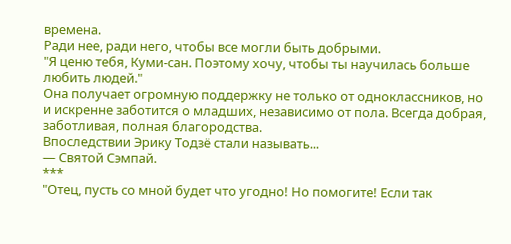времена.
Ради нее, ради него, чтобы все могли быть добрыми.
"Я ценю тебя, Куми-сан. Поэтому хочу, чтобы ты научилась больше любить людей."
Она получает огромную поддержку не только от одноклассников, но и искренне заботится о младших, независимо от пола. Всегда добрая, заботливая, полная благородства.
Впоследствии Эрику Тодзё стали называть...
— Святой Сэмпай.
***
"Отец, пусть со мной будет что угодно! Но помогите! Если так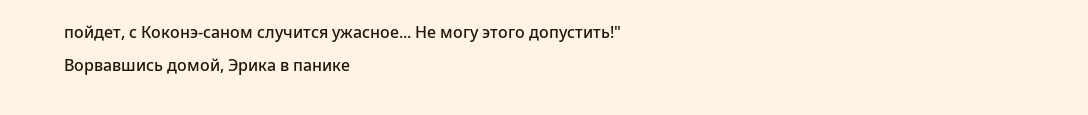пойдет, с Коконэ-саном случится ужасное... Не могу этого допустить!"
Ворвавшись домой, Эрика в панике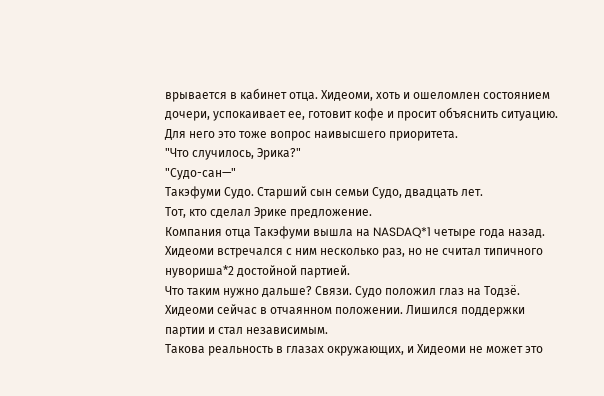врывается в кабинет отца. Хидеоми, хоть и ошеломлен состоянием дочери, успокаивает ее, готовит кофе и просит объяснить ситуацию. Для него это тоже вопрос наивысшего приоритета.
"Что случилось, Эрика?"
"Судо-сан—"
Такэфуми Судо. Старший сын семьи Судо, двадцать лет.
Тот, кто сделал Эрике предложение.
Компания отца Такэфуми вышла на NASDAQ*1 четыре года назад. Хидеоми встречался с ним несколько раз, но не считал типичного нувориша*2 достойной партией.
Что таким нужно дальше? Связи. Судо положил глаз на Тодзё.
Хидеоми сейчас в отчаянном положении. Лишился поддержки партии и стал независимым.
Такова реальность в глазах окружающих, и Хидеоми не может это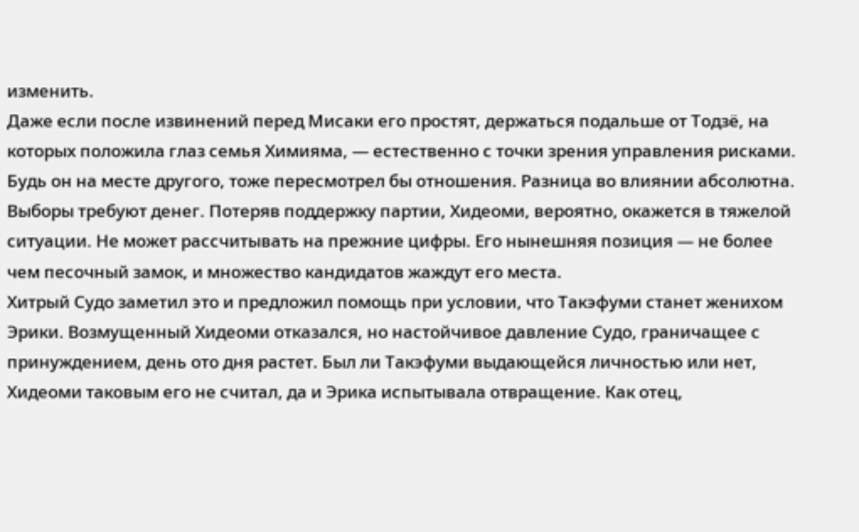изменить.
Даже если после извинений перед Мисаки его простят, держаться подальше от Тодзё, на которых положила глаз семья Химияма, — естественно с точки зрения управления рисками. Будь он на месте другого, тоже пересмотрел бы отношения. Разница во влиянии абсолютна.
Выборы требуют денег. Потеряв поддержку партии, Хидеоми, вероятно, окажется в тяжелой ситуации. Не может рассчитывать на прежние цифры. Его нынешняя позиция — не более чем песочный замок, и множество кандидатов жаждут его места.
Хитрый Судо заметил это и предложил помощь при условии, что Такэфуми станет женихом Эрики. Возмущенный Хидеоми отказался, но настойчивое давление Судо, граничащее с принуждением, день ото дня растет. Был ли Такэфуми выдающейся личностью или нет, Хидеоми таковым его не считал, да и Эрика испытывала отвращение. Как отец,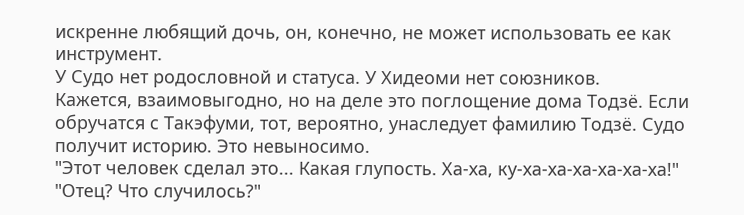искренне любящий дочь, он, конечно, не может использовать ее как инструмент.
У Судо нет родословной и статуса. У Хидеоми нет союзников.
Кажется, взаимовыгодно, но на деле это поглощение дома Тодзё. Если обручатся с Такэфуми, тот, вероятно, унаследует фамилию Тодзё. Судо получит историю. Это невыносимо.
"Этот человек сделал это... Какая глупость. Ха-ха, ку-ха-ха-ха-ха-ха-ха!"
"Отец? Что случилось?"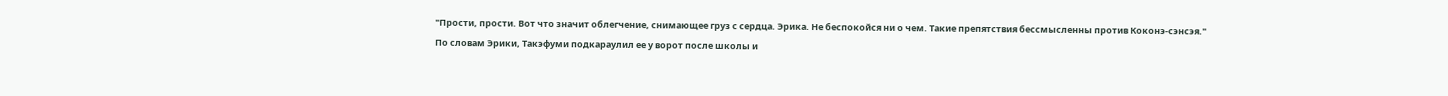"Прости, прости. Вот что значит облегчение, снимающее груз с сердца. Эрика. Не беспокойся ни о чем. Такие препятствия бессмысленны против Коконэ-сэнсэя."
По словам Эрики, Такэфуми подкараулил ее у ворот после школы и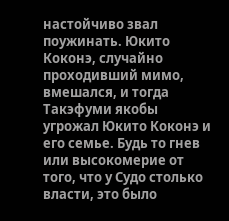настойчиво звал поужинать. Юкито Коконэ, случайно проходивший мимо, вмешался, и тогда Такэфуми якобы угрожал Юкито Коконэ и его семье. Будь то гнев или высокомерие от того, что у Судо столько власти, это было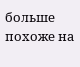больше похоже на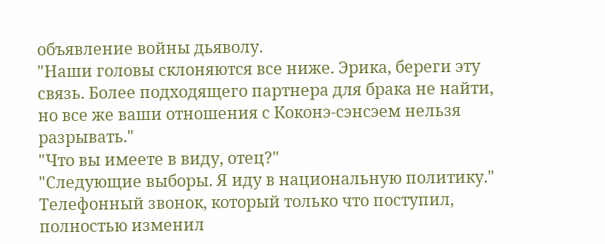объявление войны дьяволу.
"Наши головы склоняются все ниже. Эрика, береги эту связь. Более подходящего партнера для брака не найти, но все же ваши отношения с Коконэ-сэнсэем нельзя разрывать."
"Что вы имеете в виду, отец?"
"Следующие выборы. Я иду в национальную политику."
Телефонный звонок, который только что поступил, полностью изменил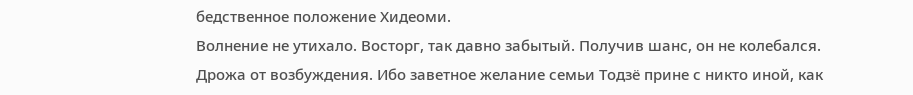бедственное положение Хидеоми.
Волнение не утихало. Восторг, так давно забытый. Получив шанс, он не колебался.
Дрожа от возбуждения. Ибо заветное желание семьи Тодзё прине с никто иной, как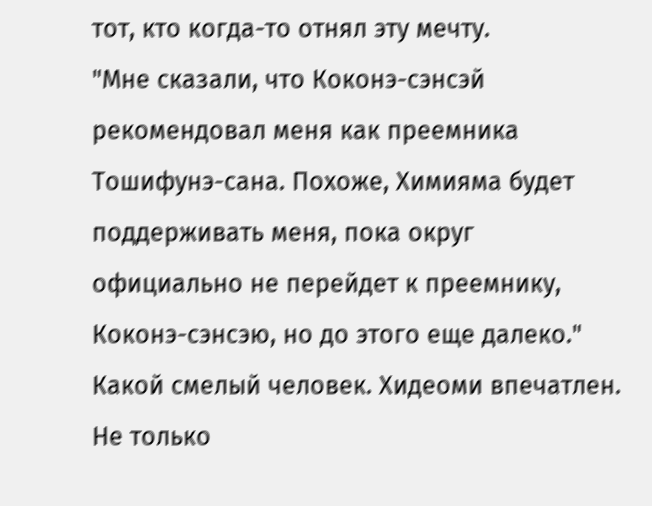тот, кто когда-то отнял эту мечту.
"Мне сказали, что Коконэ-сэнсэй рекомендовал меня как преемника Тошифунэ-сана. Похоже, Химияма будет поддерживать меня, пока округ официально не перейдет к преемнику, Коконэ-сэнсэю, но до этого еще далеко."
Какой смелый человек. Хидеоми впечатлен. Не только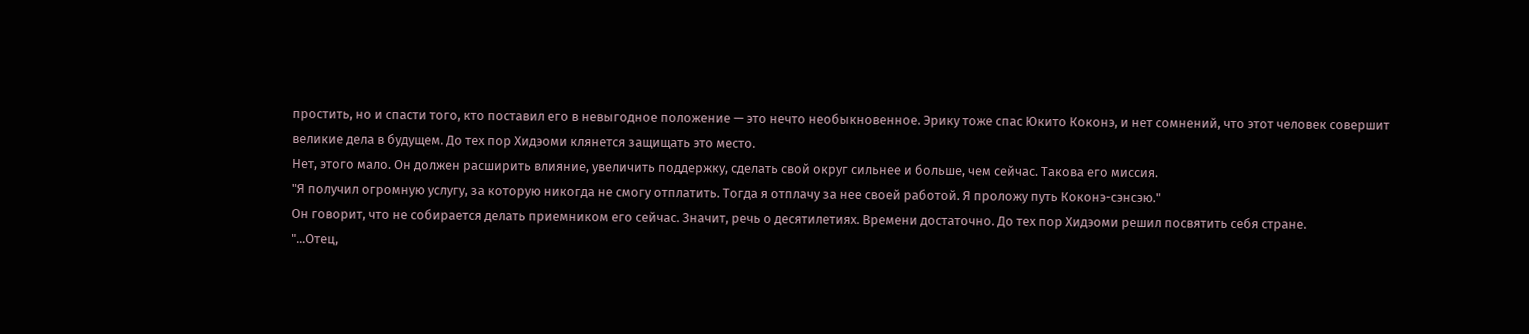простить, но и спасти того, кто поставил его в невыгодное положение — это нечто необыкновенное. Эрику тоже спас Юкито Коконэ, и нет сомнений, что этот человек совершит великие дела в будущем. До тех пор Хидэоми клянется защищать это место.
Нет, этого мало. Он должен расширить влияние, увеличить поддержку, сделать свой округ сильнее и больше, чем сейчас. Такова его миссия.
"Я получил огромную услугу, за которую никогда не смогу отплатить. Тогда я отплачу за нее своей работой. Я проложу путь Коконэ-сэнсэю."
Он говорит, что не собирается делать приемником его сейчас. Значит, речь о десятилетиях. Времени достаточно. До тех пор Хидэоми решил посвятить себя стране.
"...Отец,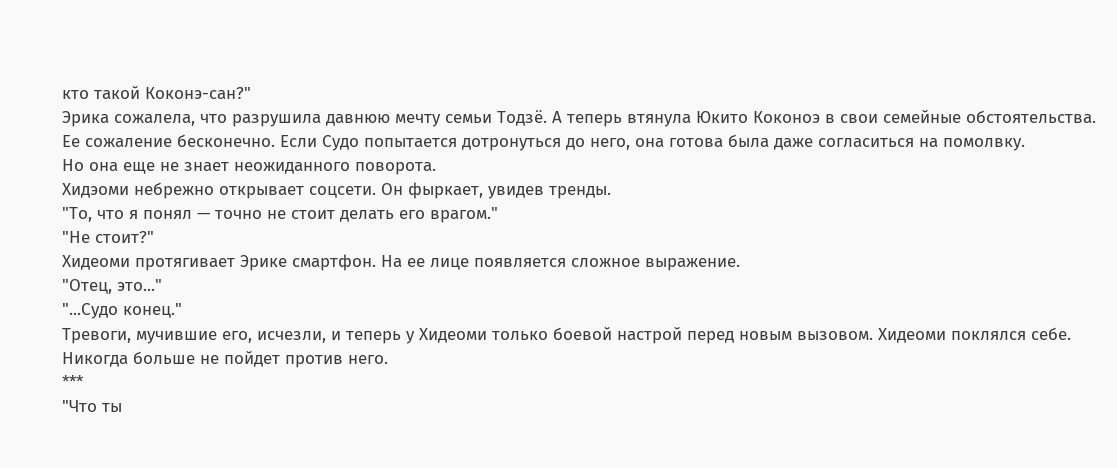кто такой Коконэ-сан?"
Эрика сожалела, что разрушила давнюю мечту семьи Тодзё. А теперь втянула Юкито Коконоэ в свои семейные обстоятельства. Ее сожаление бесконечно. Если Судо попытается дотронуться до него, она готова была даже согласиться на помолвку.
Но она еще не знает неожиданного поворота.
Хидэоми небрежно открывает соцсети. Он фыркает, увидев тренды.
"То, что я понял — точно не стоит делать его врагом."
"Не стоит?"
Хидеоми протягивает Эрике смартфон. На ее лице появляется сложное выражение.
"Отец, это..."
"...Судо конец."
Тревоги, мучившие его, исчезли, и теперь у Хидеоми только боевой настрой перед новым вызовом. Хидеоми поклялся себе. Никогда больше не пойдет против него.
***
"Что ты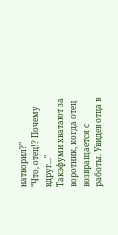натворил?"
"Что, отец!? Почему вдруг..."
Такэфуми хватают за воротник, когда отец возвращается с работы. Увидев отца в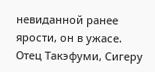невиданной ранее ярости, он в ужасе.
Отец Такэфуми, Сигеру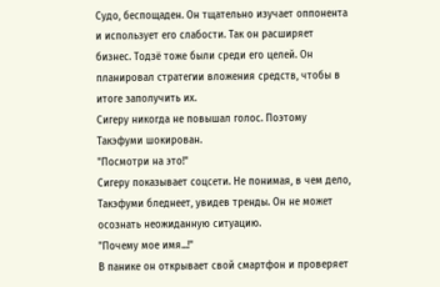Судо, беспощаден. Он тщательно изучает оппонента и использует его слабости. Так он расширяет бизнес. Тодзё тоже были среди его целей. Он планировал стратегии вложения средств, чтобы в итоге заполучить их.
Сигеру никогда не повышал голос. Поэтому Такэфуми шокирован.
"Посмотри на это!"
Сигеру показывает соцсети. Не понимая, в чем дело, Такэфуми бледнеет, увидев тренды. Он не может осознать неожиданную ситуацию.
"Почему мое имя...!"
В панике он открывает свой смартфон и проверяет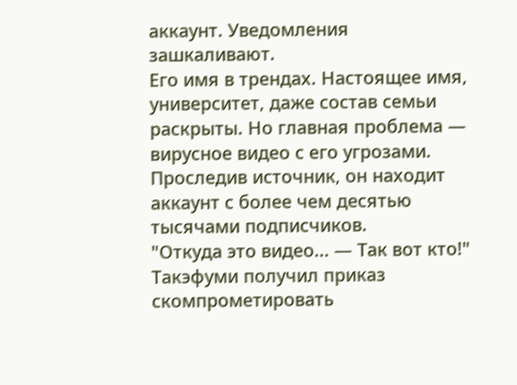аккаунт. Уведомления зашкаливают.
Его имя в трендах. Настоящее имя, университет, даже состав семьи раскрыты. Но главная проблема — вирусное видео с его угрозами.
Проследив источник, он находит аккаунт с более чем десятью тысячами подписчиков.
"Откуда это видео... — Так вот кто!"
Такэфуми получил приказ скомпрометировать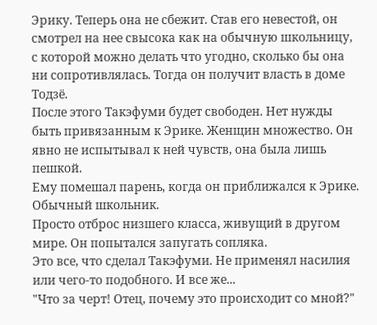Эрику. Теперь она не сбежит. Став его невестой, он смотрел на нее свысока как на обычную школьницу, с которой можно делать что угодно, сколько бы она ни сопротивлялась. Тогда он получит власть в доме Тодзё.
После этого Такэфуми будет свободен. Нет нужды быть привязанным к Эрике. Женщин множество. Он явно не испытывал к ней чувств, она была лишь пешкой.
Ему помешал парень, когда он приближался к Эрике. Обычный школьник.
Просто отброс низшего класса, живущий в другом мире. Он попытался запугать сопляка.
Это все, что сделал Такэфуми. Не применял насилия или чего-то подобного. И все же...
"Что за черт! Отец, почему это происходит со мной?"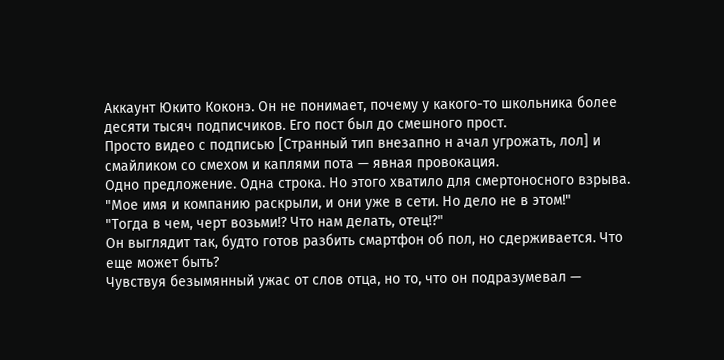Аккаунт Юкито Коконэ. Он не понимает, почему у какого-то школьника более десяти тысяч подписчиков. Его пост был до смешного прост.
Просто видео с подписью [Странный тип внезапно н ачал угрожать, лол] и смайликом со смехом и каплями пота — явная провокация.
Одно предложение. Одна строка. Но этого хватило для смертоносного взрыва.
"Мое имя и компанию раскрыли, и они уже в сети. Но дело не в этом!"
"Тогда в чем, черт возьми!? Что нам делать, отец!?"
Он выглядит так, будто готов разбить смартфон об пол, но сдерживается. Что еще может быть?
Чувствуя безымянный ужас от слов отца, но то, что он подразумевал —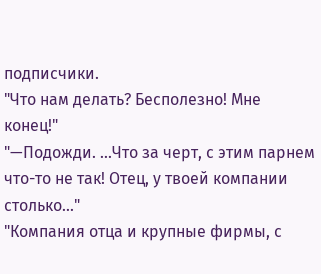подписчики.
"Что нам делать? Бесполезно! Мне конец!"
"—Подожди. ...Что за черт, с этим парнем что-то не так! Отец, у твоей компании столько..."
"Компания отца и крупные фирмы, с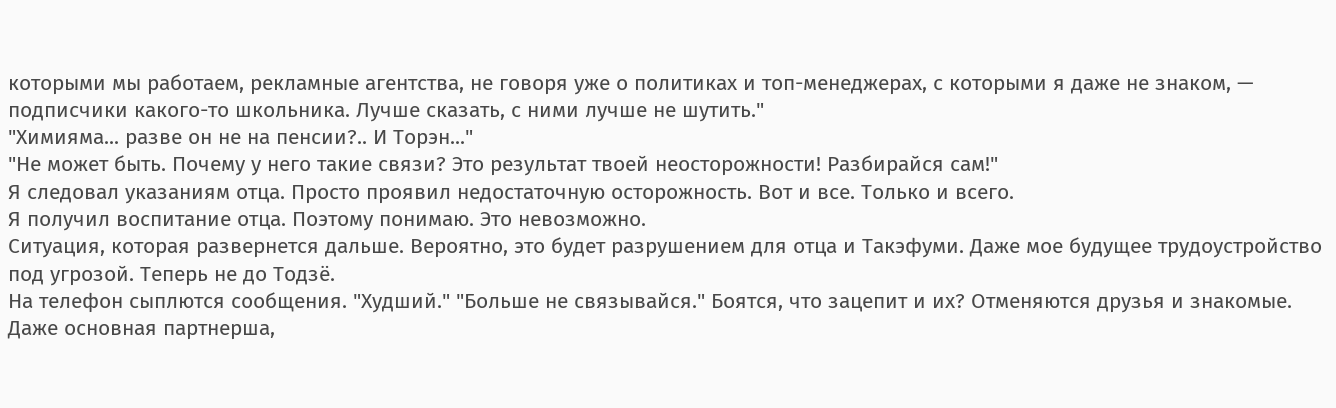которыми мы работаем, рекламные агентства, не говоря уже о политиках и топ-менеджерах, с которыми я даже не знаком, — подписчики какого-то школьника. Лучше сказать, с ними лучше не шутить."
"Химияма... разве он не на пенсии?.. И Торэн..."
"Не может быть. Почему у него такие связи? Это результат твоей неосторожности! Разбирайся сам!"
Я следовал указаниям отца. Просто проявил недостаточную осторожность. Вот и все. Только и всего.
Я получил воспитание отца. Поэтому понимаю. Это невозможно.
Ситуация, которая развернется дальше. Вероятно, это будет разрушением для отца и Такэфуми. Даже мое будущее трудоустройство под угрозой. Теперь не до Тодзё.
На телефон сыплются сообщения. "Худший." "Больше не связывайся." Боятся, что зацепит и их? Отменяются друзья и знакомые. Даже основная партнерша,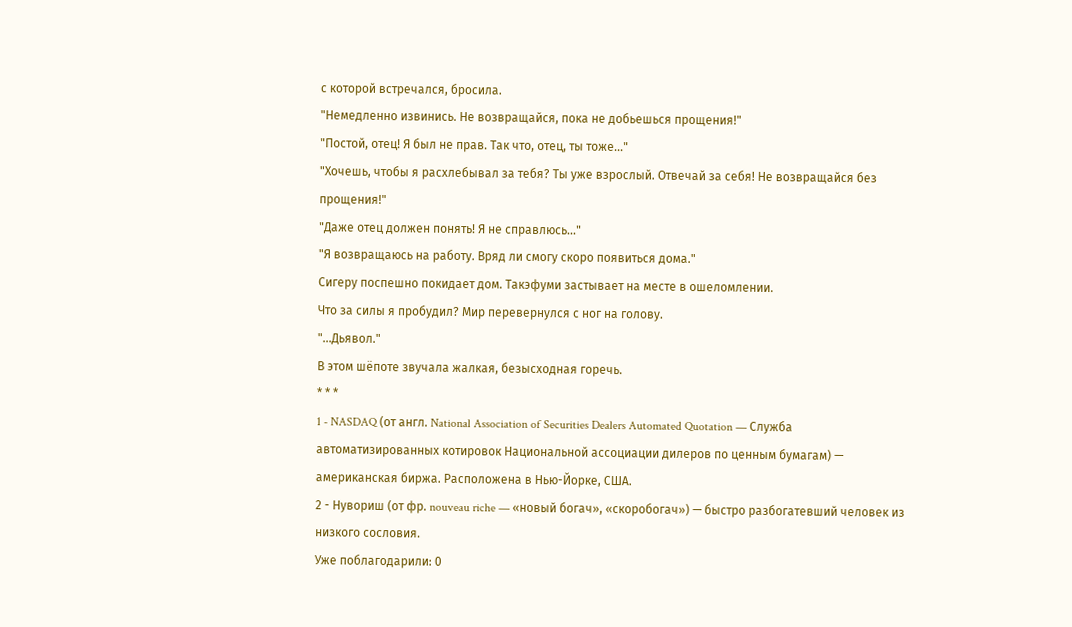с которой встречался, бросила.
"Немедленно извинись. Не возвращайся, пока не добьешься прощения!"
"Постой, отец! Я был не прав. Так что, отец, ты тоже..."
"Хочешь, чтобы я расхлебывал за тебя? Ты уже взрослый. Отвечай за себя! Не возвращайся без прощения!"
"Даже отец должен понять! Я не справлюсь..."
"Я возвращаюсь на работу. Вряд ли смогу скоро появиться дома."
Сигеру поспешно покидает дом. Такэфуми застывает на месте в ошеломлении.
Что за силы я пробудил? Мир перевернулся с ног на голову.
"...Дьявол."
В этом шёпоте звучала жалкая, безысходная горечь.
* * *
1 - NASDAQ (от англ. National Association of Securities Dealers Automated Quotation — Служба автоматизированных котировок Национальной ассоциации дилеров по ценным бумагам) — американская биржа. Расположена в Нью-Йорке, США.
2 - Нувориш (от фр. nouveau riche — «новый богач», «скоробогач») — быстро разбогатевший человек из низкого сословия.
Уже поблагодарили: 0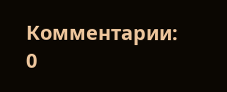Комментарии: 0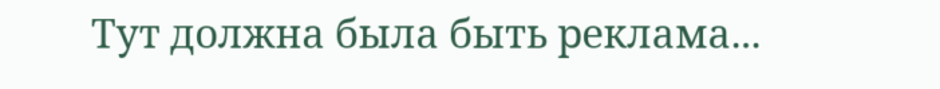Тут должна была быть реклама...